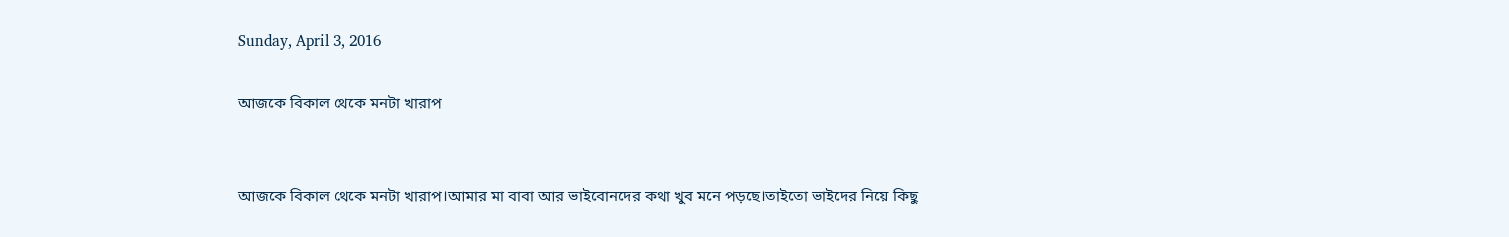Sunday, April 3, 2016

আজকে বিকাল থেকে মনটা খারাপ


আজকে বিকাল থেকে মনটা খারাপ।আমার মা বাবা আর ভাইবোনদের কথা খুব মনে পড়ছে।তাইতো ভাইদের নিয়ে কিছু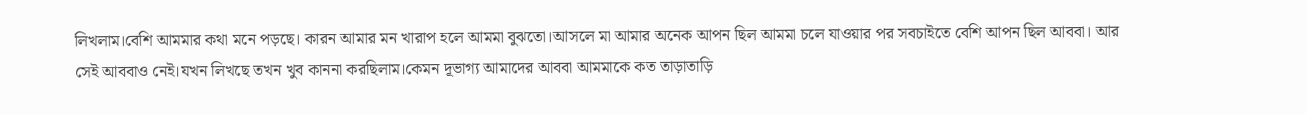লিখলাম।বেশি আমমার কথা মনে পড়ছে। কারন আমার মন খারাপ হলে আমমা বুঝতো।আসলে মা আমার অনেক আপন ছিল আমমা চলে যাওয়ার পর সবচাইতে বেশি আপন ছিল আববা। আর সেই আববাও নেই।যখন লিখছে তখন খুব কাননা করছিলাম।কেমন দূভাগ্য আমাদের আববা আমমাকে কত তাড়াতাড়ি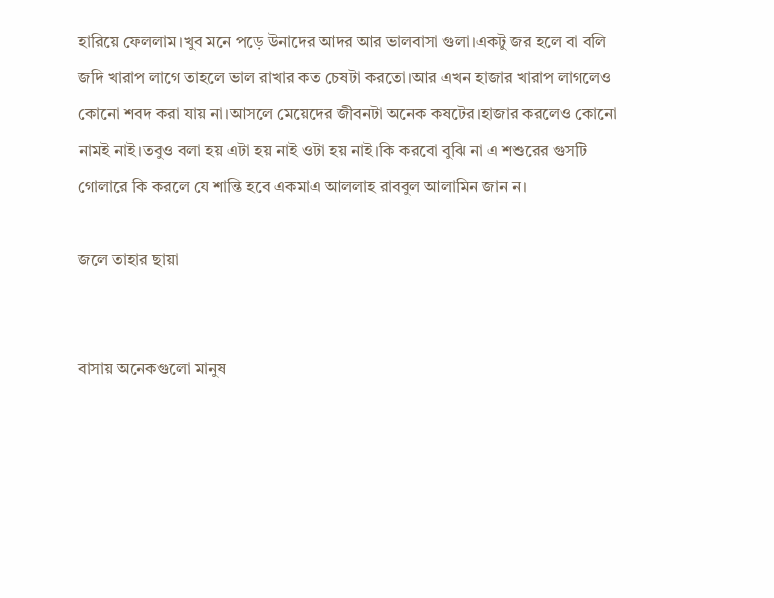হারিয়ে ফেললাম।খুব মনে পড়ে উনাদের আদর আর ভালবাসা গুলা।একটু জর হলে বা বলি জদি খারাপ লাগে তাহলে ভাল রাখার কত চেষটা করতো।আর এখন হাজার খারাপ লাগলেও কোনো শবদ করা যায় না।আসলে মেয়েদের জীবনটা অনেক কষটের।হাজার করলেও কোনো নামই নাই।তবুও বলা হয় এটা হয় নাই ওটা হয় নাই।কি করবো বুঝি না এ শশুরের গুসটি গোলারে কি করলে যে শান্তি হবে একমাএ আললাহ রাববুল আলামিন জান ন।

জলে তাহার ছায়া


বাসায় অনেকগুলো মানুষ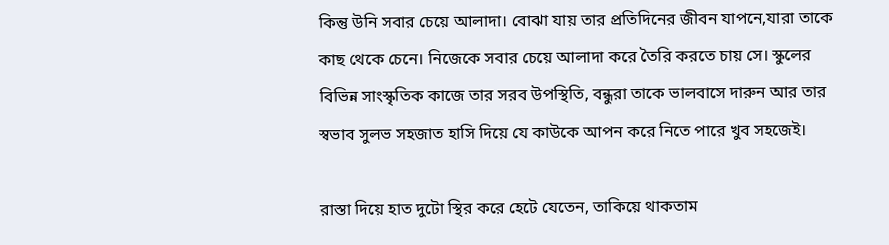কিন্তু উনি সবার চেয়ে আলাদা। বোঝা যায় তার প্রতিদিনের জীবন যাপনে,যারা তাকে কাছ থেকে চেনে। নিজেকে সবার চেয়ে আলাদা করে তৈরি করতে চায় সে। স্কুলের বিভিন্ন সাংস্কৃতিক কাজে তার সরব উপস্থিতি, বন্ধুরা তাকে ভালবাসে দারুন আর তার স্বভাব সুলভ সহজাত হাসি দিয়ে যে কাউকে আপন করে নিতে পারে খুব সহজেই।

রাস্তা দিয়ে হাত দুটো স্থির করে হেটে যেতেন, তাকিয়ে থাকতাম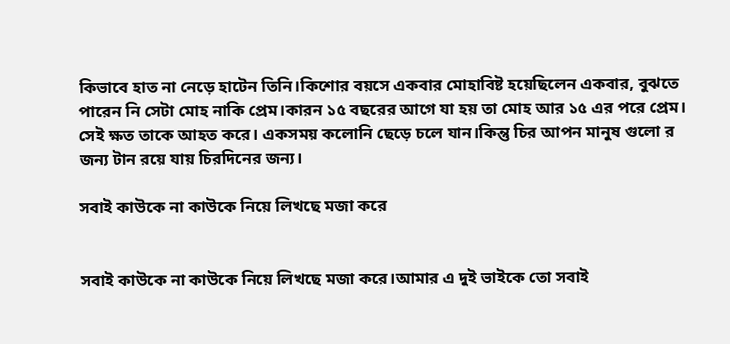কিভাবে হাত না নেড়ে হাটেন তিনি।কিশোর বয়সে একবার মোহাবিষ্ট হয়েছিলেন একবার, বুঝতে পারেন নি সেটা মোহ নাকি প্রেম।কারন ১৫ বছরের আগে যা হয় তা মোহ আর ১৫ এর পরে প্রেম। সেই ক্ষত তাকে আহত করে। একসময় কলোনি ছেড়ে চলে যান।কিন্তু চির আপন মানুষ গুলো র জন্য টান রয়ে যায় চিরদিনের জন্য।

সবাই কাউকে না কাউকে নিয়ে লিখছে মজা করে


সবাই কাউকে না কাউকে নিয়ে লিখছে মজা করে।আমার এ দুই ভাইকে তো সবাই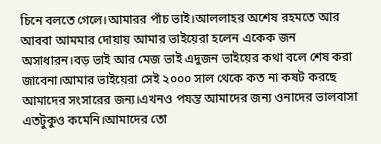চিনে বলতে গেলে।আমারর পাঁচ ভাই।আললাহর অশেষ রহমতে আর আববা আমমার দোয়ায় আমার ভাইয়েরা হলেন একেক জন অসাধারন।বড় ভাই আর মেজ ভাই এদুজন ভাইয়ের কথা বলে শেষ করা জাবেনা।আমার ভাইয়েরা সেই ২০০০ সাল থেকে কত না কষট করছে আমাদের সংসারের জন্য।এখনও পযন্ত আমাদের জন্য ওনাদের ভালবাসা এতটুকুও কমেনি।আমাদের তো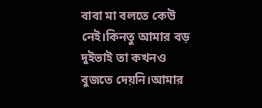বাবা মা বলতে কেউ নেই।কিনতু আমার বড় দুইভাই তা কখনও বুজতে দেয়নি।আমার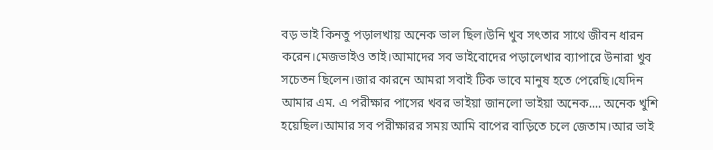বড় ভাই কিনতু পড়ালখায় অনেক ভাল ছিল।উনি খুব সৎতার সাথে জীবন ধারন করেন।মেজভাইও তাই।আমাদের সব ভাইবোদের পড়ালেখার ব্যাপারে উনারা খুব সচেতন ছিলেন।জার কারনে আমরা সবাই টিক ভাবে মানুষ হতে পেরেছি।যেদিন আমার এম. এ পরীক্ষার পাসের খবর ভাইয়া জানলো ভাইয়া অনেক.... অনেক খুশি হয়েছিল।আমার সব পরীক্ষারর সময় আমি বাপের বাড়িতে চলে জেতাম।আর ভাই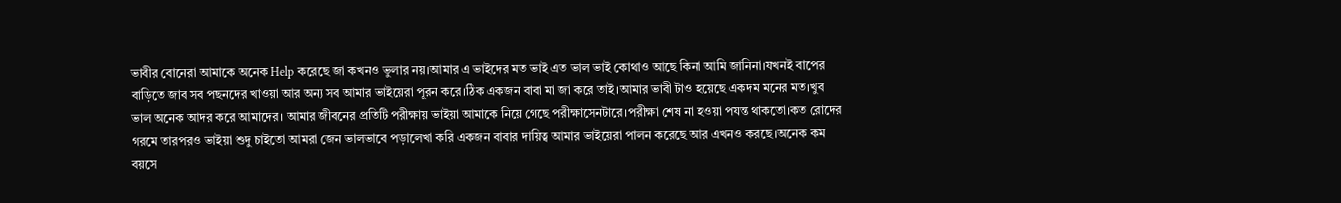ভাবীর বোনেরা আমাকে অনেক Help করেছে জা কখনও ভুলার নয়।আমার এ ভাইদের মত ভাই এত ভাল ভাই কোথাও আছে কিনা আমি জানিনা।যখনই বাপের বাড়িতে জাব সব পছনদের খাওয়া আর অন্য সব আমার ভাইয়েরা পূরন করে।ঠিক একজন বাবা মা জা করে তাই।আমার ভাবী টাও হয়েছে একদম মনের মত।খুব ভাল অনেক আদর করে আমাদের। আমার জীবনের প্রতিটি পরীক্ষায় ভাইয়া আমাকে নিয়ে গেছে পরীক্ষাসেনটারে।পরীক্ষা শেষ না হওয়া পযন্ত থাকতো।কত রোদের গরমে তারপরও ভাইয়া শুদু চাইতো আমরা জেন ভালভাবে পড়ালেখা করি একজন বাবার দায়িত্ব আমার ভাইয়েরা পালন করেছে আর এখনও করছে।অনেক কম বয়সে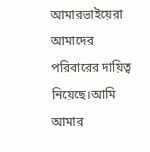আমারভাইয়েরা আমাদের পরিবারের দায়িত্ব নিয়েছে।আমি আমার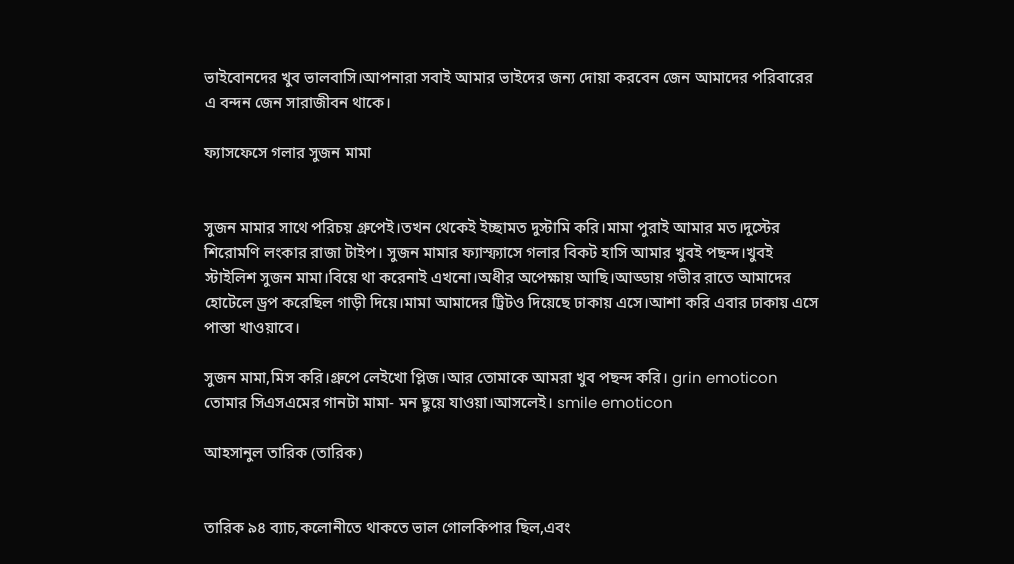ভাইবোনদের খুব ভালবাসি।আপনারা সবাই আমার ভাইদের জন্য দোয়া করবেন জেন আমাদের পরিবারের এ বন্দন জেন সারাজীবন থাকে।

ফ্যাসফেসে গলার সুজন মামা


সুজন মামার সাথে পরিচয় গ্রুপেই।তখন থেকেই ইচ্ছামত দুস্টামি করি।মামা পুরাই আমার মত।দুস্টের শিরোমণি লংকার রাজা টাইপ। সুজন মামার ফ্যাস্ফ্যাসে গলার বিকট হাসি আমার খুবই পছন্দ।খুবই স্টাইলিশ সুজন মামা।বিয়ে থা করেনাই এখনো।অধীর অপেক্ষায় আছি।আড্ডায় গভীর রাতে আমাদের হোটেলে ড্রপ করেছিল গাড়ী দিয়ে।মামা আমাদের ট্রিটও দিয়েছে ঢাকায় এসে।আশা করি এবার ঢাকায় এসে পাস্তা খাওয়াবে।

সুজন মামা,মিস করি।গ্রুপে লেইখো প্লিজ।আর তোমাকে আমরা খুব পছন্দ করি। grin emoticon
তোমার সিএসএমের গানটা মামা- মন ছুয়ে যাওয়া।আসলেই। smile emoticon

আহসানুল তারিক (তারিক)


তারিক ৯৪ ব্যাচ,কলোনীতে থাকতে ভাল গোলকিপার ছিল,এবং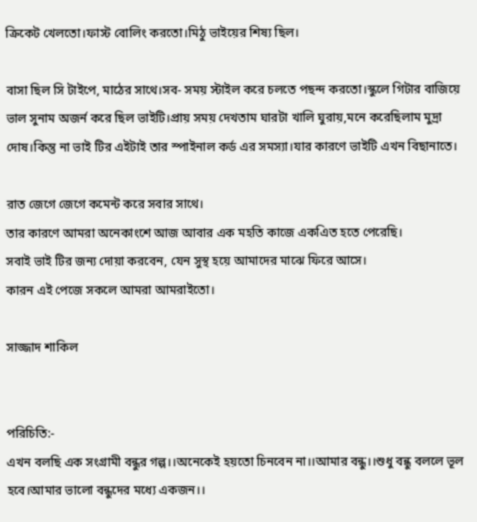ক্রিকেট খেলতো।ফাস্ট বোলিং করতো।মিঠু ভাইয়ের শিষ্য ছিল।

বাসা ছিল সি টাইপে, মাঠের সাথে।সব- সময় স্টাইল করে চলতে পছন্দ করতো।স্কুলে গিটার বাজিয়ে ভাল সুনাম অজর্ন করে ছিল ভাইটি।প্রায় সময় দেখতাম ঘারটা খালি ঘুরায়,মনে করেছিলাম মুদ্রা দোষ।কিন্তু না ভাই টির এইটাই তার স্পাইনাল কর্ড এর সমস্যা।যার কারণে ভাইটি এখন বিছানাতে।

রাত জেগে জেগে কমেন্ট করে সবার সাথে।
তার কারণে আমরা অনেকাংশে আজ আবার এক মহতি কাজে একএিত হতে পেরেছি।
সবাই ভাই টির জন্য দোয়া করবেন, যেন সুস্থ হয়ে আমাদের মাঝে ফিরে আসে।
কারন এই পেজে সকলে আমরা আমরাইতো।

সাজ্জাদ শাকিল


পরিচিতি:-
এখন বলছি এক সংগ্রামী বন্ধুর গল্প।।অনেকেই হয়তো চিনবেন না।।আমার বন্ধু।।শুধু বন্ধু বললে ভূল হবে।আমার ভালো বন্ধুদের মধ্যে একজন।।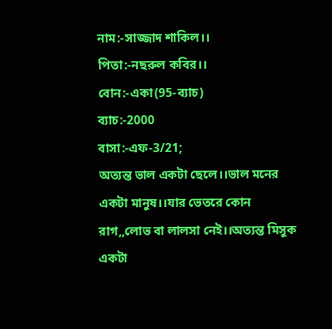নাম:-সাজ্জাদ শাকিল।।
পিতা:-নছরুল কবির।।
বোন:-একা(95-ব্যাচ)
ব্যাচ:-2000
বাসা:-এফ-3/21;
অত্যন্ত ভাল একটা ছেলে।।ভাল মনের একটা মানুষ।।যার ভেতরে কোন রাগ,,লোভ বা লালসা নেই।।অত্যন্ত মিসুক একটা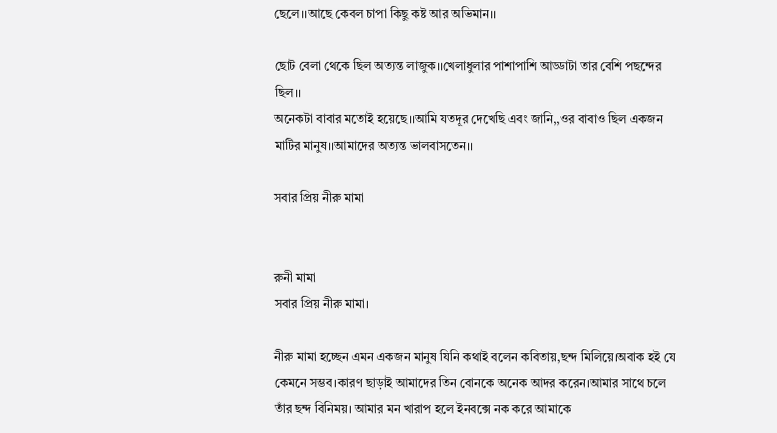ছেলে।।আছে কেবল চাপা কিছু কষ্ট আর অভিমান।।

ছোট বেলা থেকে ছিল অত্যন্ত লাজুক।।খেলাধুলার পাশাপাশি আড্ডাটা তার বেশি পছন্দের ছিল।।
অনেকটা বাবার মতোই হয়েছে।।আমি যতদূর দেখেছি এবং জানি,,ওর বাবাও ছিল একজন মাটির মানুষ।।আমাদের অত্যন্ত ভালবাসতেন।।

সবার প্রিয় নীরু মামা


রুনী মামা
সবার প্রিয় নীরু মামা।

নীরু মামা হচ্ছেন এমন একজন মানুষ যিনি কথাই বলেন কবিতায়,ছন্দ মিলিয়ে।অবাক হই যে কেমনে সম্ভব।কারণ ছাড়াই আমাদের তিন বোনকে অনেক আদর করেন।আমার সাথে চলে তাঁর ছন্দ বিনিময়। আমার মন খারাপ হলে ইনবক্সে নক করে আমাকে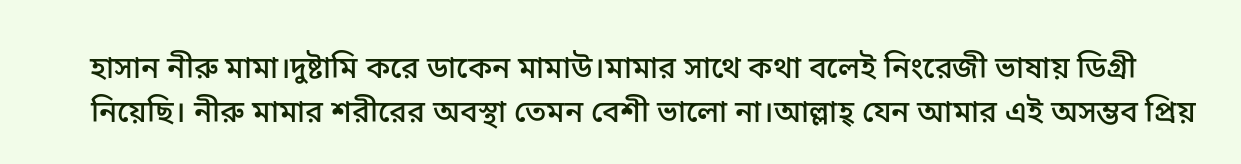হাসান নীরু মামা।দুষ্টামি করে ডাকেন মামাউ।মামার সাথে কথা বলেই নিংরেজী ভাষায় ডিগ্রী নিয়েছি। নীরু মামার শরীরের অবস্থা তেমন বেশী ভালো না।আল্লাহ্‌ যেন আমার এই অসম্ভব প্রিয়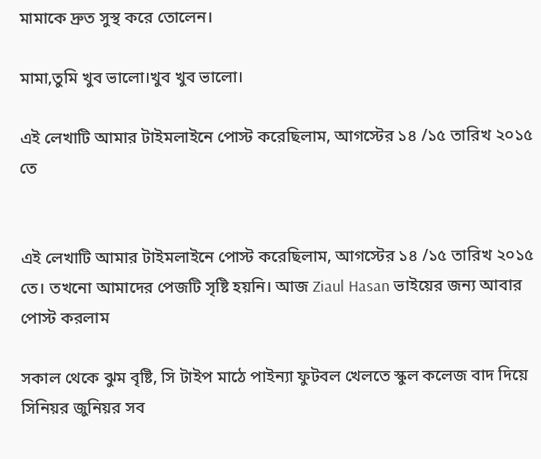মামাকে দ্রুত সুস্থ করে তোলেন।

মামা,তুমি খুব ভালো।খুব খুব ভালো।

এই লেখাটি আমার টাইমলাইনে পোস্ট করেছিলাম, আগস্টের ১৪ /১৫ তারিখ ২০১৫ তে


এই লেখাটি আমার টাইমলাইনে পোস্ট করেছিলাম, আগস্টের ১৪ /১৫ তারিখ ২০১৫ তে। তখনো আমাদের পেজটি সৃষ্টি হয়নি। আজ Ziaul Hasan ভাইয়ের জন্য আবার পোস্ট করলাম

সকাল থেকে ঝুম বৃষ্টি, সি টাইপ মাঠে পাইন্যা ফুটবল খেলতে স্কুল কলেজ বাদ দিয়ে সিনিয়র জুনিয়র সব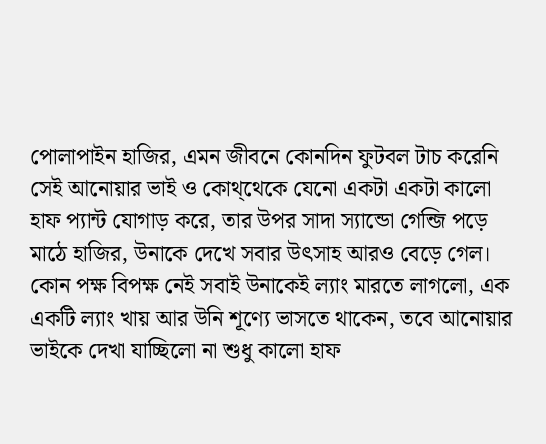পোলাপাইন হাজির, এমন জীবনে কোনদিন ফুটবল টাচ করেনি সেই আনোয়ার ভাই ও কোথ্থেকে যেনো একটা একটা কালো হাফ প্যান্ট যোগাড় করে, তার উপর সাদা স্যান্ডো গেন্জি পড়ে মাঠে হাজির, উনাকে দেখে সবার উৎসাহ আরও বেড়ে গেল। কোন পক্ষ বিপক্ষ নেই সবাই উনাকেই ল্যাং মারতে লাগলো, এক একটি ল্যাং খায় আর উনি শূণ্যে ভাসতে থাকেন, তবে আনোয়ার ভাইকে দেখা যাচ্ছিলো না শুধু কালো হাফ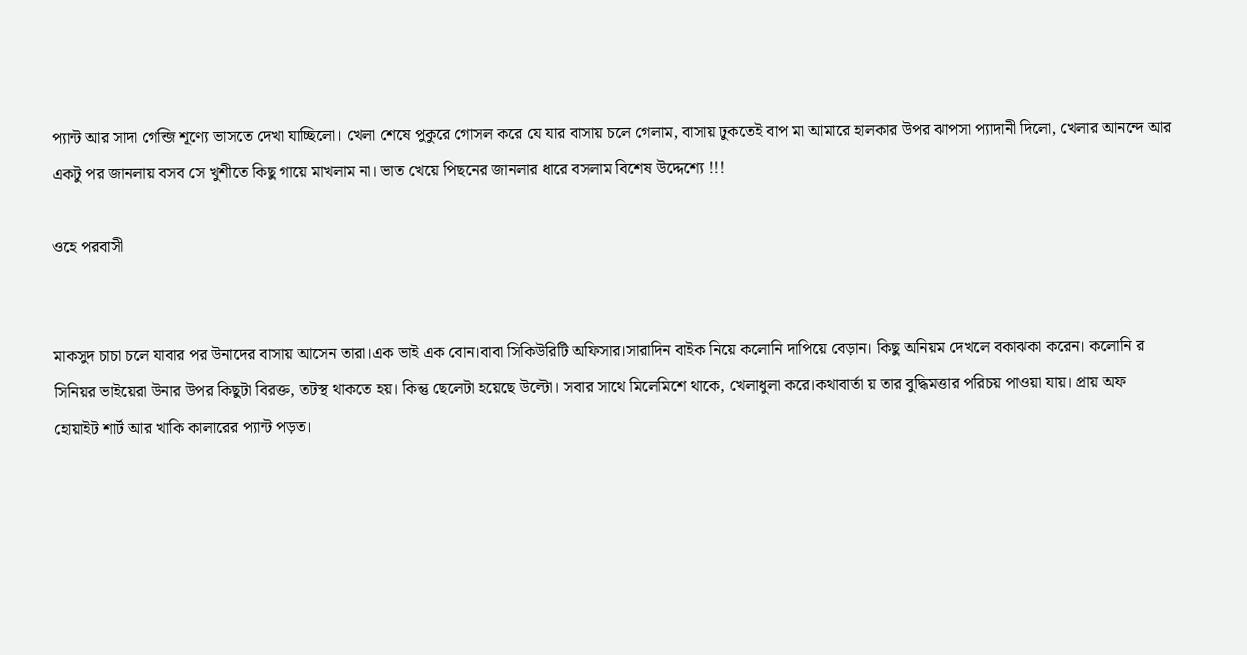প্যান্ট আর সাদা গেন্জি শূণ্যে ভাসতে দেখা যাচ্ছিলো। খেলা শেষে পুকুরে গোসল করে যে যার বাসায় চলে গেলাম, বাসায় ঢুকতেই বাপ মা আমারে হালকার উপর ঝাপসা প্যাদানী দিলো, খেলার আনন্দে আর একটু পর জানলায় বসব সে খুশীতে কিছু গায়ে মাখলাম না। ভাত খেয়ে পিছনের জানলার ধারে বসলাম বিশেষ উদ্দেশ্যে !!!

ওহে পরবাসী


মাকসুদ চাচা চলে যাবার পর উনাদের বাসায় আসেন তারা।এক ভাই এক বোন।বাবা সিকিউরিটি অফিসার।সারাদিন বাইক নিয়ে কলোনি দাপিয়ে বেড়ান। কিছু অনিয়ম দেখলে বকাঝকা করেন। কলোনি র সিনিয়র ভাইয়েরা উনার উপর কিছুটা বিরক্ত, তটস্থ থাকতে হয়। কিন্তু ছেলেটা হয়েছে উল্টো। সবার সাথে মিলেমিশে থাকে, খেলাধুলা করে।কথাবার্তা য় তার বুদ্ধিমত্তার পরিচয় পাওয়া যায়। প্রায় অফ হোয়াইট শার্ট আর খাকি কালারের প্যান্ট পড়ত।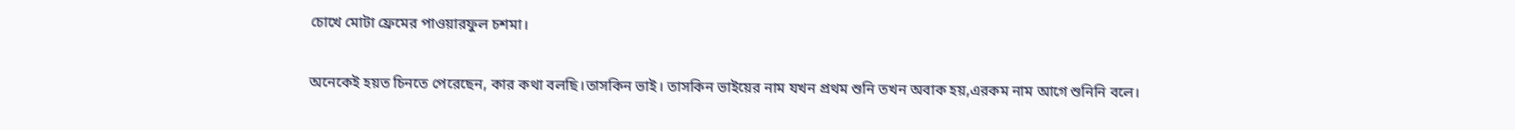চোখে মোটা ফ্রেমের পাওয়ারফুল চশমা।

অনেকেই হয়ত চিনতে পেরেছেন, কার কথা বলছি।তাসকিন ভাই। তাসকিন ভাইয়ের নাম যখন প্রথম শুনি তখন অবাক হয়,এরকম নাম আগে শুনিনি বলে।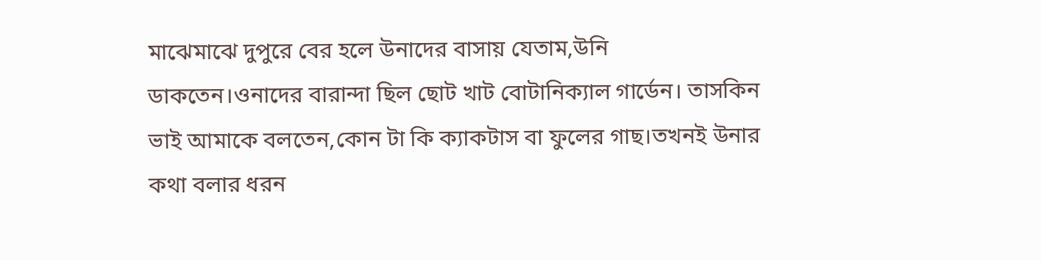মাঝেমাঝে দুপুরে বের হলে উনাদের বাসায় যেতাম,উনি ডাকতেন।ওনাদের বারান্দা ছিল ছোট খাট বোটানিক্যাল গার্ডেন। তাসকিন ভাই আমাকে বলতেন,কোন টা কি ক্যাকটাস বা ফুলের গাছ।তখনই উনার কথা বলার ধরন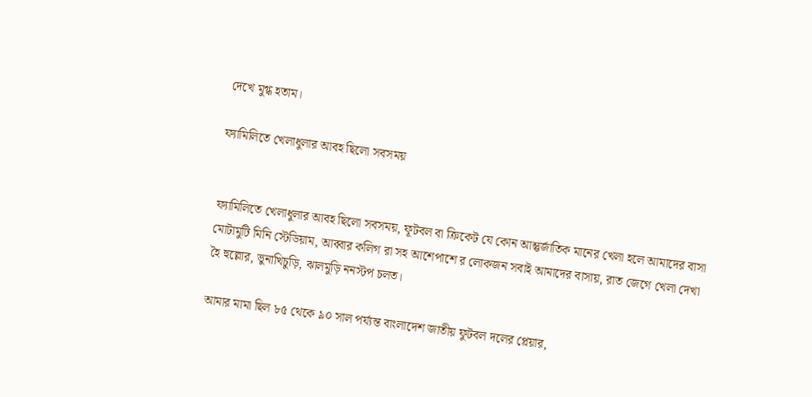দেখে মুগ্ধ হতাম।

ফ্যামিলিতে খেলাধুলার আবহ ছিলো সবসময়


ফ্যামিলিতে খেলাধুলার আবহ ছিলো সবসময়, ফূটবল বা ক্রিকেট যে কোন আন্তুর্জাতিক মানের খেলা হলে আমাদের বাসা মোটামুটি মিনি স্টেডিয়াম, আব্বার কলিগ রা সহ আশেপাশে র লোকজন সবাই আমাদের বাসায়, রাত জেগে খেলা দেখা হৈ হুল্লোর, ভুনাখিচুড়ি, ঝালমুড়ি ননস্টপ চলত।

আমার মামা ছিল ৮৫ থেকে ৯০ সাল পর্য্যন্ত বাংলাদেশ জাতীয় ফুটবল দলের প্লেয়ার,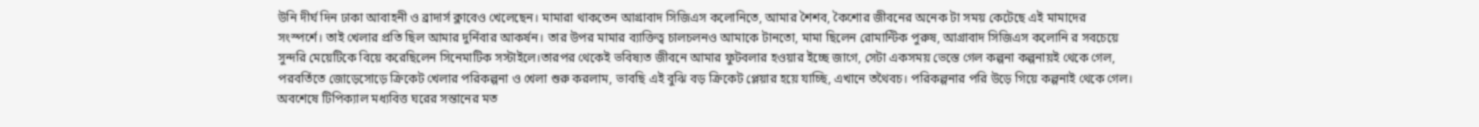উনি দীর্ঘ দিন ঢাকা আবাহনী ও ব্রাদার্স ক্লাবেও খেলেছেন। মামারা থাকতেন আগ্রাবাদ সিজিএস কলোনিতে, আমার শৈশব, কৈশোর জীবনের অনেক টা সময় কেটেছে এই মামাদের সংস্পর্শে। তাই খেলার প্রতি ছিল আমার দুর্নিবার আকর্ষন। তার উপর মামার ব্যাক্তিত্ব চালচলনও আমাকে টানতো, মামা ছিলেন রোমান্টিক পুরুষ, আগ্রাবাদ সিজিএস কলোনি র সবচেয়ে সুন্দরি মেয়েটিকে বিয়ে করেছিলেন সিনেমাটিক সস্টাইলে।তারপর থেকেই ভবিষ্যত জীবনে আমার ফুটবলার হওয়ার ইচ্ছে জাগে, সেটা একসময় ভেস্তে গেল কল্পনা কল্পনায়ই থেকে গেল, পরবর্তিতে জোড়েসোড়ে ক্রিকেট খেলার পরিকল্পনা ও খেলা শুরু করলাম, ভাবছি এই বুঝি বড় ক্রিকেট প্লেয়ার হয়ে যাচ্ছি, এখানে তথৈবচ। পরিকল্পনার পরি উড়ে গিয়ে কল্পনাই থেকে গেল। অবশেষে টিপিক্যাল মধ্যবিত্ত ঘরের সন্তানের মত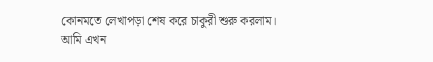কোনমতে লেখাপড়া শেষ করে চাকুরী শুরু করলাম।
আমি এখন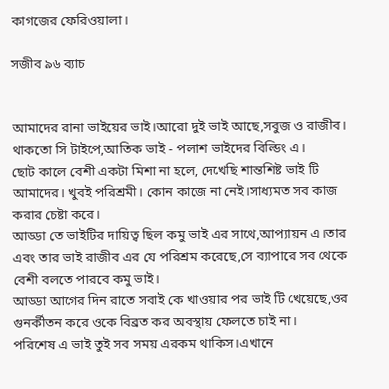কাগজের ফেরিওয়ালা।

সজীব ৯৬ ব্যাচ


আমাদের রানা ভাইয়ের ভাই।আরো দুই ভাই আছে,সবুজ ও রাজীব।
থাকতো সি টাইপে,আতিক ভাই - পলাশ ভাইদের বিল্ডিং এ।
ছোট কালে বেশী একটা মিশা না হলে, দেখেছি শান্তশিষ্ট ভাই টি আমাদের। খুবই পরিশ্রমী। কোন কাজে না নেই।সাধ্যমত সব কাজ করার চেষ্টা করে।
আড্ডা তে ভাইটির দায়িত্ব ছিল কমু ভাই এর সাথে,আপ্যায়ন এ।তার এবং তার ভাই রাজীব এর যে পরিশ্রম করেছে,সে ব্যাপারে সব থেকে বেশী বলতে পারবে কমু ভাই।
আড্ডা আগের দিন রাতে সবাই কে খাওয়ার পর ভাই টি খেয়েছে,ওর গুনর্কীতন করে ওকে বিব্রত কর অবস্থায় ফেলতে চাই না।
পরিশেষ এ ভাই তুই সব সময় এরকম থাকিস।এখানে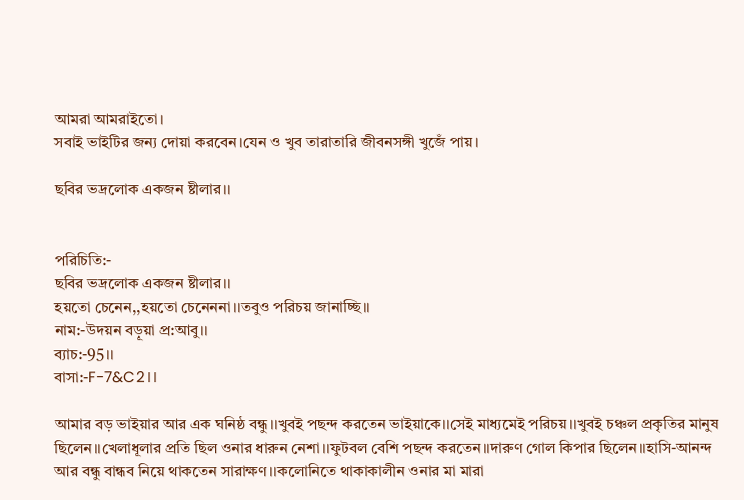আমরা আমরাইতো।
সবাই ভাইটির জন্য দোয়া করবেন।যেন ও খুব তারাতারি জীবনসঙ্গী খুজেঁ পায়।

ছবির ভদ্রলোক একজন ষ্টীলার।।


পরিচিতি:-
ছবির ভদ্রলোক একজন ষ্টীলার।।
হয়তো চেনেন,,হয়তো চেনেননা।।তবুও পরিচয় জানাচ্ছি।।
নাম:-উদয়ন বড়ূয়া প্র:আবু।।
ব্যাচ:-95।।
বাসা:-F-7&C2।।

আমার বড় ভাইয়ার আর এক ঘনিষ্ঠ বন্ধু।।খুবই পছন্দ করতেন ভাইয়াকে।।সেই মাধ্যমেই পরিচয়।।খুবই চঞ্চল প্রকৃতির মানুষ ছিলেন।।খেলাধূলার প্রতি ছিল ওনার ধারুন নেশা।।ফুটবল বেশি পছন্দ করতেন।।দারুণ গোল কিপার ছিলেন।।হাসি-আনন্দ আর বন্ধু বান্ধব নিয়ে থাকতেন সারাক্ষণ।।কলোনিতে থাকাকালীন ওনার মা মারা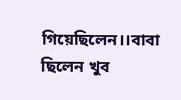গিয়েছিলেন।।বাবা ছিলেন খুব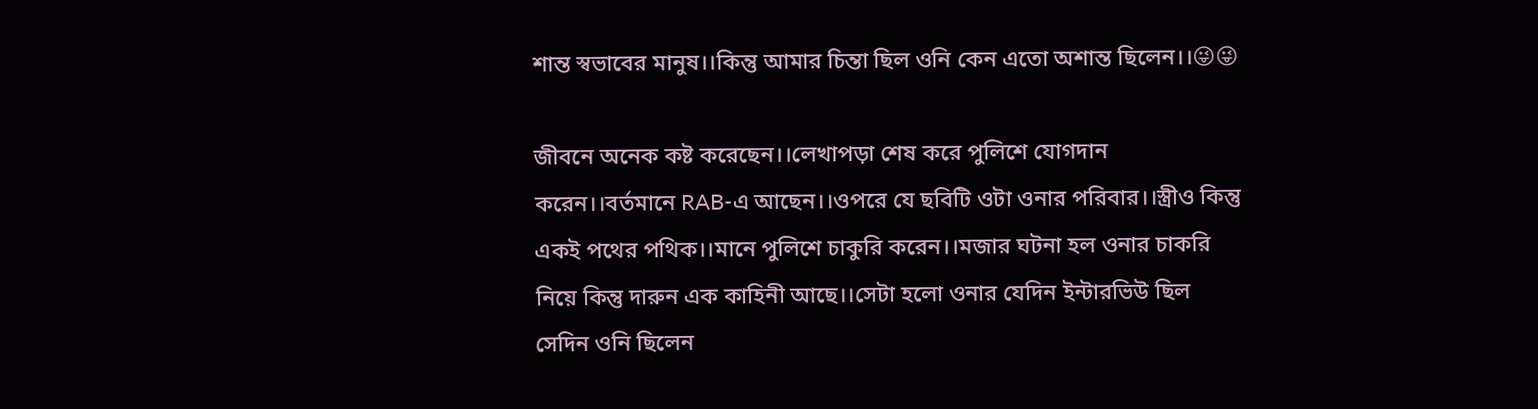শান্ত স্বভাবের মানুষ।।কিন্তু আমার চিন্তা ছিল ওনি কেন এতো অশান্ত ছিলেন।।😜😜

জীবনে অনেক কষ্ট করেছেন।।লেখাপড়া শেষ করে পুলিশে যোগদান করেন।।বর্তমানে RAB-এ আছেন।।ওপরে যে ছবিটি ওটা ওনার পরিবার।।স্ত্রীও কিন্তু একই পথের পথিক।।মানে পুলিশে চাকুরি করেন।।মজার ঘটনা হল ওনার চাকরি নিয়ে কিন্তু দারুন এক কাহিনী আছে।।সেটা হলো ওনার যেদিন ইন্টারভিউ ছিল সেদিন ওনি ছিলেন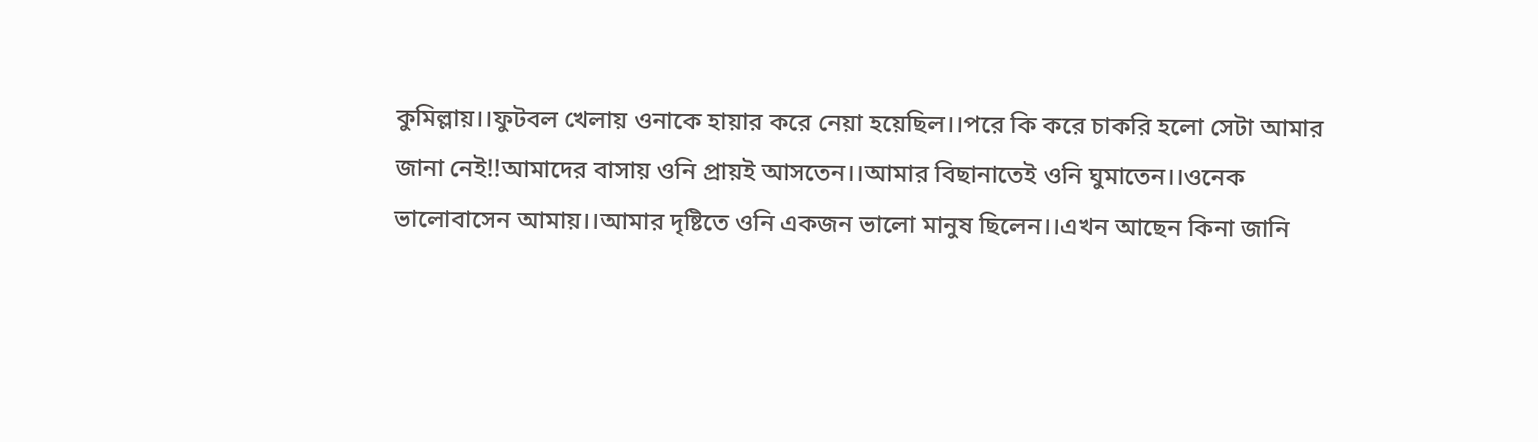কুমিল্লায়।।ফুটবল খেলায় ওনাকে হায়ার করে নেয়া হয়েছিল।।পরে কি করে চাকরি হলো সেটা আমার জানা নেই!!আমাদের বাসায় ওনি প্রায়ই আসতেন।।আমার বিছানাতেই ওনি ঘুমাতেন।।ওনেক ভালোবাসেন আমায়।।আমার দৃষ্টিতে ওনি একজন ভালো মানুষ ছিলেন।।এখন আছেন কিনা জানি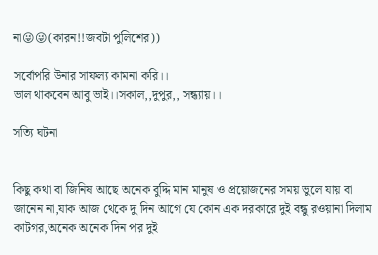না😜😜(কারন!!জবটা পুলিশের))

সর্বোপরি উনার সাফল্য কামনা করি।।
ভাল থাকবেন আবু ভাই।।সকাল,,দুপুর,, সন্ধ্যায়।।

সত্যি ঘটনা


কিছু কথা বা জিনিষ আছে অনেক বুদ্দি মান মানুষ ও প্রয়োজনের সময় ভুলে যায় বা জানেন না,যাক আজ থেকে দু দিন আগে যে কোন এক দরকারে দুই বন্ধু রওয়ানা দিলাম কাটগর,অনেক অনেক দিন পর দুই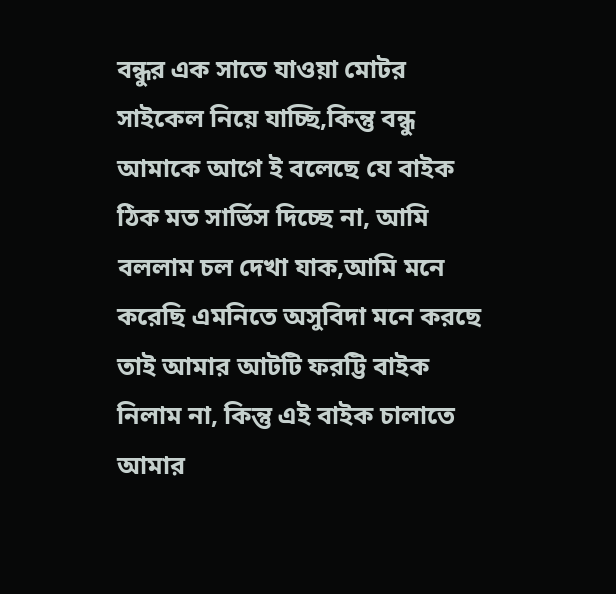বন্ধুর এক সাতে যাওয়া মোটর সাইকেল নিয়ে যাচ্ছি,কিন্তু বন্ধু আমাকে আগে ই বলেছে যে বাইক ঠিক মত সার্ভিস দিচ্ছে না, আমি বললাম চল দেখা যাক,আমি মনে করেছি এমনিতে অসুবিদা মনে করছে তাই আমার আটটি ফরট্টি বাইক নিলাম না, কিন্তু এই বাইক চালাতে আমার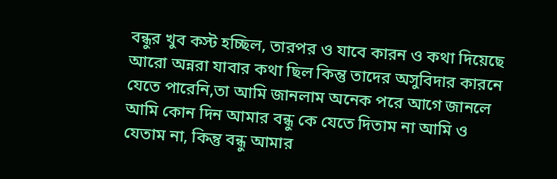বন্ধুর খুব কস্ট হচ্ছিল, তারপর ও যাবে কারন ও কথা দিয়েছে আরো অন্নরা যাবার কথা ছিল কিন্তু তাদের অসুবিদার কারনে যেতে পারেনি,তা আমি জানলাম অনেক পরে আগে জানলে আমি কোন দিন আমার বন্ধু কে যেতে দিতাম না আমি ও যেতাম না, কিন্তু বন্ধু আমার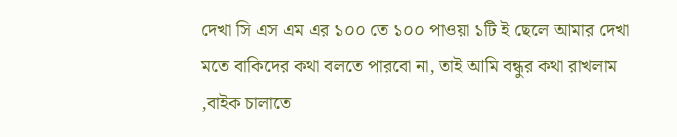দেখা সি এস এম এর ১০০ তে ১০০ পাওয়া ১টি ই ছেলে আমার দেখা মতে বাকিদের কথা বলতে পারবো না, তাই আমি বন্ধুর কথা রাখলাম ,বাইক চালাতে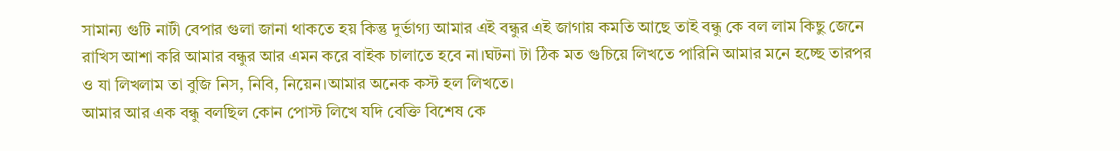সামান্য গুটি নাটী বেপার গুলা জানা থাকতে হয় কিন্তু দুর্ভাগ্য আমার এই বন্ধুর এই জাগায় কমতি আছে তাই বন্ধু কে বল লাম কিছু জেনে রাখিস আশা করি আমার বন্ধুর আর এমন করে বাইক চালাতে হবে না।ঘটনা টা ঠিক মত গুচিয়ে লিখতে পারিনি আমার মনে হচ্ছে তারপর ও যা লিখলাম তা বুজি নিস, নিবি, নিয়েন।আমার অনেক কস্ট হল লিখতে।
আমার আর এক বন্ধু বলছিল কোন পোস্ট লিখে যদি বেক্তি বিশেষ কে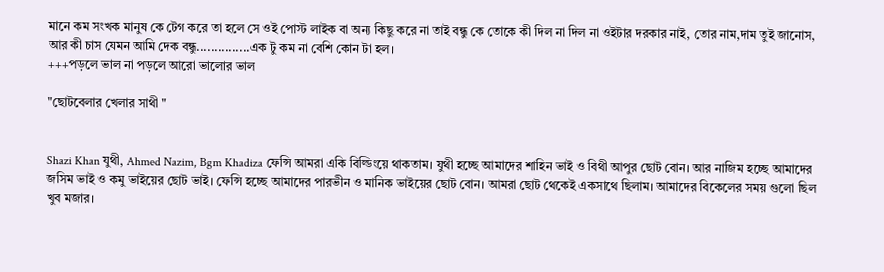মানে কম সংখক মানুষ কে টেগ করে তা হলে সে ওই পোস্ট লাইক বা অন্য কিছু করে না তাই বন্ধু কে তোকে কী দিল না দিল না ওইটার দরকার নাই, তোর নাম,দাম তুই জানোস, আর কী চাস যেমন আমি দেক বন্ধু...............এক টু কম না বেশি কোন টা হল।
+++পড়লে ভাল না পড়লে আরো ভালোর ভাল

"ছোটবেলার খেলার সাথী "


Shazi Khan যুথী, Ahmed Nazim, Bgm Khadiza ফেন্সি আমরা একি বিল্ডিংয়ে থাকতাম। যুথী হচ্ছে আমাদের শাহিন ভাই ও বিথী আপুর ছোট বোন। আর নাজিম হচ্ছে আমাদের জসিম ভাই ও কমু ভাইয়ের ছোট ভাই। ফেন্সি হচ্ছে আমাদের পারভীন ও মানিক ভাইয়ের ছোট বোন। আমরা ছোট থেকেই একসাথে ছিলাম। আমাদের বিকেলের সময় গুলো ছিল খুব মজার।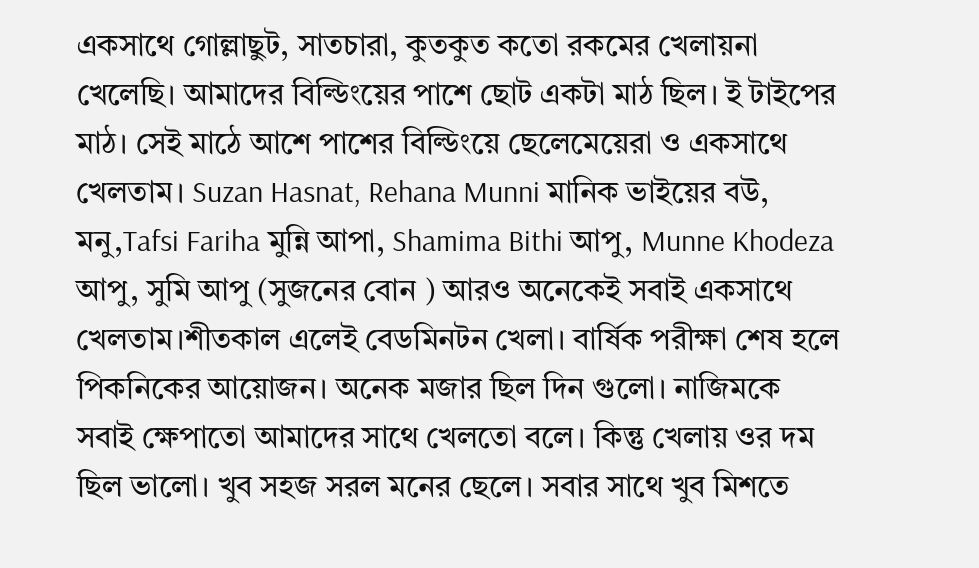একসাথে গোল্লাছুট, সাতচারা, কুতকুত কতো রকমের খেলায়না খেলেছি। আমাদের বিল্ডিংয়ের পাশে ছোট একটা মাঠ ছিল। ই টাইপের মাঠ। সেই মাঠে আশে পাশের বিল্ডিংয়ে ছেলেমেয়েরা ও একসাথে খেলতাম। Suzan Hasnat, Rehana Munni মানিক ভাইয়ের বউ, মনু,Tafsi Fariha মুন্নি আপা, Shamima Bithi আপু, Munne Khodeza আপু, সুমি আপু (সুজনের বোন ) আরও অনেকেই সবাই একসাথে খেলতাম।শীতকাল এলেই বেডমিনটন খেলা। বার্ষিক পরীক্ষা শেষ হলে পিকনিকের আয়োজন। অনেক মজার ছিল দিন গুলো। নাজিমকে সবাই ক্ষেপাতো আমাদের সাথে খেলতো বলে। কিন্তু খেলায় ওর দম ছিল ভালো। খুব সহজ সরল মনের ছেলে। সবার সাথে খুব মিশতে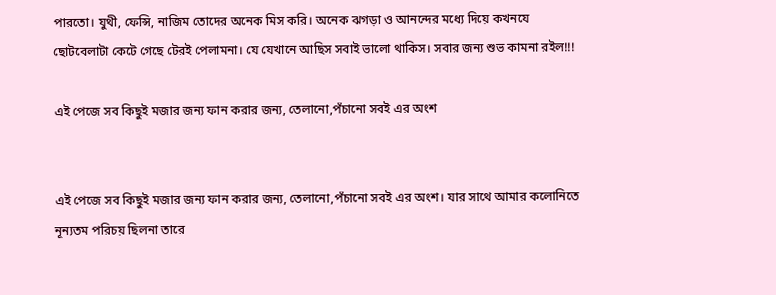পারতো। যুথী, ফেন্সি, নাজিম তোদের অনেক মিস করি। অনেক ঝগড়া ও আনন্দের মধ্যে দিয়ে কখনযে ছোটবেলাটা কেটে গেছে টেরই পেলামনা। যে যেখানে আছিস সবাই ভালো থাকিস। সবার জন্য শুভ কামনা রইল!!!

এই পেজে সব কিছুই মজার জন্য ফান করার জন্য, তেলানো,পঁচানো সবই এর অংশ


এই পেজে সব কিছুই মজার জন্য ফান করার জন্য, তেলানো,পঁচানো সবই এর অংশ। যার সাথে আমার কলোনিতে নূন্যতম পরিচয় ছিলনা তারে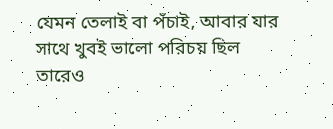যেমন তেলাই বা পঁচাই, আবার যার সাথে খুবই ভালো পরিচয় ছিল তারেও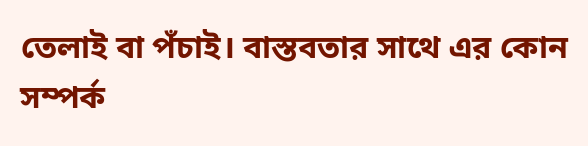তেলাই বা পঁচাই। বাস্তবতার সাথে এর কোন সম্পর্ক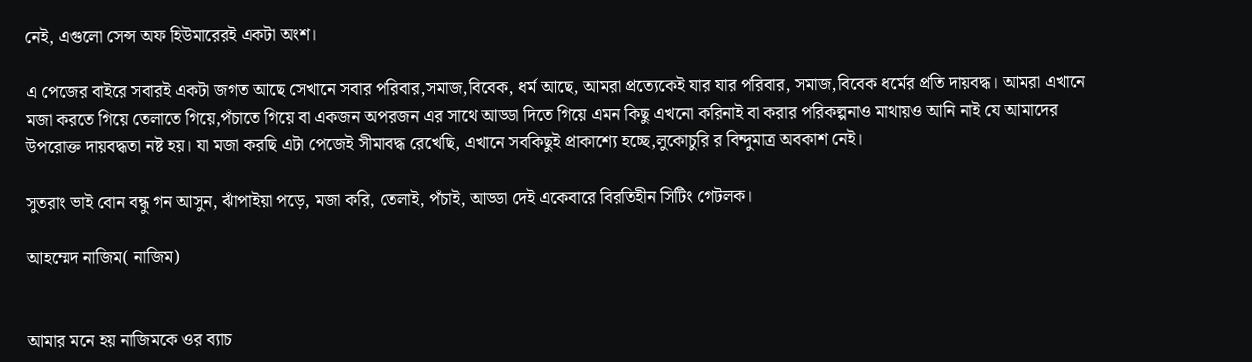নেই, এগুলো সেন্স অফ হিউমারেরই একটা অংশ।

এ পেজের বাইরে সবারই একটা জগত আছে সেখানে সবার পরিবার,সমাজ,বিবেক, ধর্ম আছে, আমরা প্রত্যেকেই যার যার পরিবার, সমাজ,বিবেক ধর্মের প্রতি দায়বদ্ধ। আমরা এখানে মজা করতে গিয়ে তেলাতে গিয়ে,পঁচাতে গিয়ে বা একজন অপরজন এর সাথে আড্ডা দিতে গিয়ে এমন কিছু এখনো করিনাই বা করার পরিকল্পনাও মাথায়ও আনি নাই যে আমাদের উপরোক্ত দায়বদ্ধতা নষ্ট হয়। যা মজা করছি এটা পেজেই সীমাবদ্ধ রেখেছি, এখানে সবকিছুই প্রাকাশ্যে হচ্ছে,লুকোচুরি র বিন্দুমাত্র অবকাশ নেই।

সুতরাং ভাই বোন বন্ধু গন আসুন, ঝাঁপাইয়া পড়ে, মজা করি, তেলাই, পঁচাই, আড্ডা দেই একেবারে বিরতিহীন সিটিং গেটলক।

আহম্মেদ নাজিম( নাজিম)


আমার মনে হয় নাজিমকে ওর ব্যাচ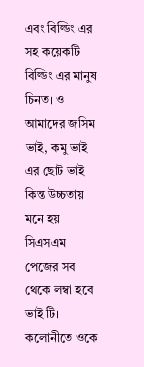এবং বিল্ডিং এর সহ কয়েকটি বিল্ডিং এর মানুষ চিনত। ও আমাদের জসিম ভাই, কমু ভাই এর ছোট ভাই কিন্ত উচ্চতায় মনে হয় সিএসএম পেজের সব থেকে লম্বা হবে ভাই টি।
কলোনীতে ওকে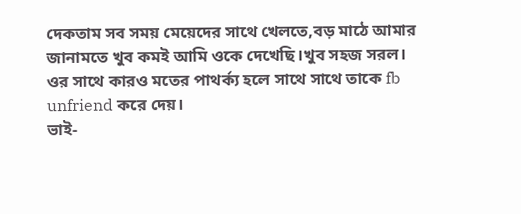দেকতাম সব সময় মেয়েদের সাথে খেলতে,বড় মাঠে আমার জানামতে খুব কমই আমি ওকে দেখেছি।খুব সহজ সরল।
ওর সাথে কারও মতের পাথর্ক্য হলে সাথে সাথে তাকে fb unfriend করে দেয়।
ভাই-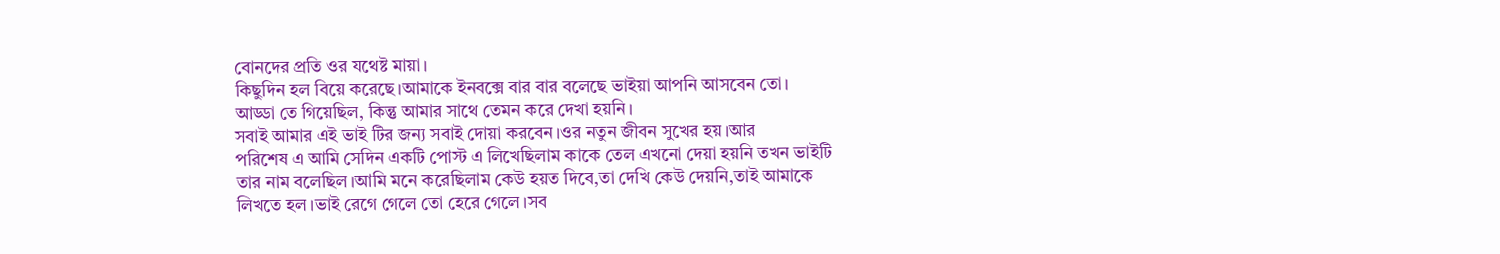বোনদের প্রতি ওর যথেষ্ট মায়া।
কিছুদিন হল বিয়ে করেছে।আমাকে ইনবক্সে বার বার বলেছে ভাইয়া আপনি আসবেন তো।
আড্ডা তে গিয়েছিল, কিন্তু আমার সাথে তেমন করে দেখা হয়নি।
সবাই আমার এই ভাই টির জন্য সবাই দোয়া করবেন।ওর নতুন জীবন সুখের হয়।আর
পরিশেষ এ আমি সেদিন একটি পোস্ট এ লিখেছিলাম কাকে তেল এখনো দেয়া হয়নি তখন ভাইটি তার নাম বলেছিল।আমি মনে করেছিলাম কেউ হয়ত দিবে,তা দেখি কেউ দেয়নি,তাই আমাকে লিখতে হল।ভাই রেগে গেলে তো হেরে গেলে।সব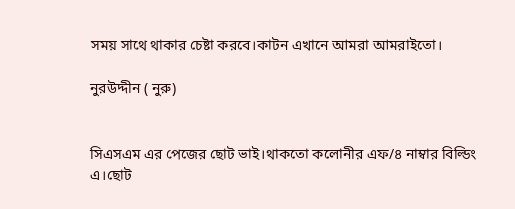সময় সাথে থাকার চেষ্টা করবে।কাটন এখানে আমরা আমরাইতো।

নুরউদ্দীন ( নুরু)


সিএসএম এর পেজের ছোট ভাই।থাকতো কলোনীর এফ/৪ নাম্বার বিল্ডিং এ।ছোট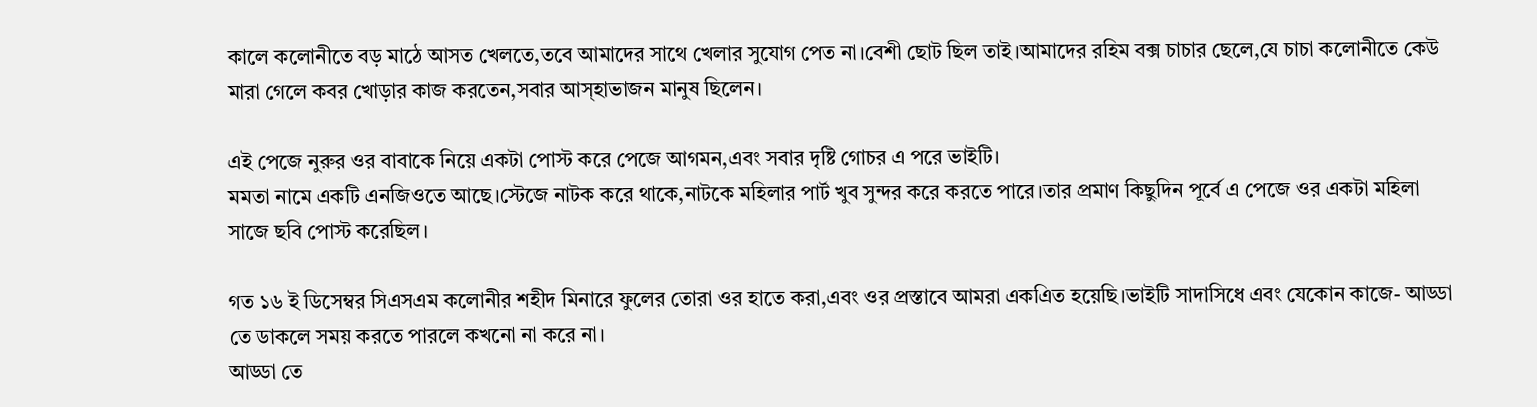কালে কলোনীতে বড় মাঠে আসত খেলতে,তবে আমাদের সাথে খেলার সুযোগ পেত না।বেশী ছোট ছিল তাই।আমাদের রহিম বক্স চাচার ছেলে,যে চাচা কলোনীতে কেউ মারা গেলে কবর খোড়ার কাজ করতেন,সবার আস্হাভাজন মানুষ ছিলেন।

এই পেজে নুরুর ওর বাবাকে নিয়ে একটা পোস্ট করে পেজে আগমন,এবং সবার দৃষ্টি গোচর এ পরে ভাইটি।
মমতা নামে একটি এনজিওতে আছে।স্টেজে নাটক করে থাকে,নাটকে মহিলার পার্ট খুব সুন্দর করে করতে পারে।তার প্রমাণ কিছুদিন পূর্বে এ পেজে ওর একটা মহিলা সাজে ছবি পোস্ট করেছিল।

গত ১৬ ই ডিসেম্বর সিএসএম কলোনীর শহীদ মিনারে ফুলের তোরা ওর হাতে করা,এবং ওর প্রস্তাবে আমরা একএিত হয়েছি।ভাইটি সাদাসিধে এবং যেকোন কাজে- আড্ডা তে ডাকলে সময় করতে পারলে কখনো না করে না।
আড্ডা তে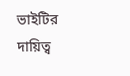ভাইটির দায়িত্ব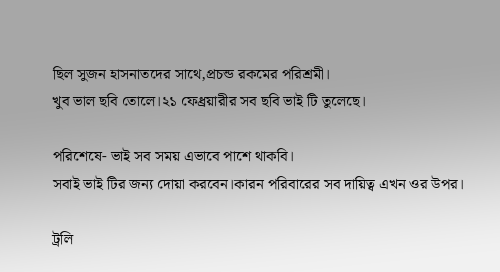ছিল সুজন হাসনাতদের সাথে,প্রচন্ড রকমের পরিশ্রমী।
খুব ভাল ছবি তোলে।২১ ফেধ্রয়ারীর সব ছবি ভাই টি তুলেছে।

পরিশেষে- ভাই সব সময় এভাবে পাশে থাকবি।
সবাই ভাই টির জন্য দোয়া করবেন।কারন পরিবারের সব দায়িত্ব এখন ওর উপর।

ট্রলি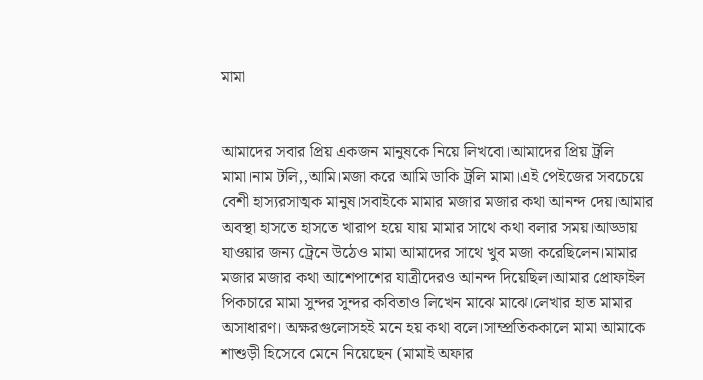মামা


আমাদের সবার প্রিয় একজন মানুষকে নিয়ে লিখবো।আমাদের প্রিয় ট্রলি মামা।নাম টলি,,আমি।মজা করে আমি ডাকি ট্রলি মামা।এই পেইজের সবচেয়ে বেশী হাস্যরসাত্মক মানুষ।সবাইকে মামার মজার মজার কথা আনন্দ দেয়।আমার অবস্থা হাসতে হাসতে খারাপ হয়ে যায় মামার সাথে কথা বলার সময়।আড্ডায় যাওয়ার জন্য ট্রেনে উঠেও মামা আমাদের সাথে খুব মজা করেছিলেন।মামার মজার মজার কথা আশেপাশের যাত্রীদেরও আনন্দ দিয়েছিল।আমার প্রোফাইল পিকচারে মামা সুন্দর সুন্দর কবিতাও লিখেন মাঝে মাঝে।লেখার হাত মামার অসাধারণ। অক্ষরগুলোসহই মনে হয় কথা বলে।সাম্প্রতিককালে মামা আমাকে শাশুড়ী হিসেবে মেনে নিয়েছেন (মামাই অফার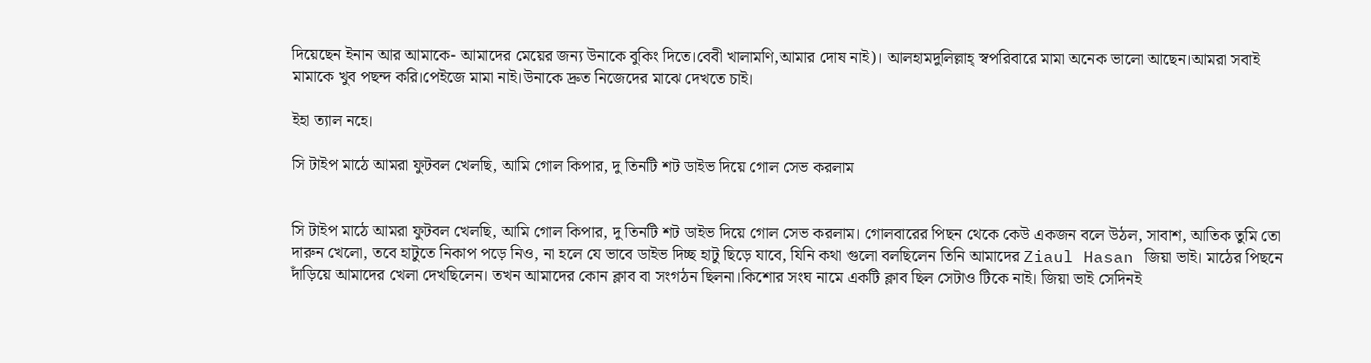দিয়েছেন ইনান আর আমাকে- আমাদের মেয়ের জন্য উনাকে বুকিং দিতে।বেবী খালামণি,আমার দোষ নাই)। আলহামদুলিল্লাহ্‌ স্বপরিবারে মামা অনেক ভালো আছেন।আমরা সবাই মামাকে খুব পছন্দ করি।পেইজে মামা নাই।উনাকে দ্রুত নিজেদের মাঝে দেখতে চাই।

ইহা ত্যাল নহে।

সি টাইপ মাঠে আমরা ফুটবল খেলছি, আমি গোল কিপার, দু তিনটি শট ডাইভ দিয়ে গোল সেভ করলাম


সি টাইপ মাঠে আমরা ফুটবল খেলছি, আমি গোল কিপার, দু তিনটি শট ডাইভ দিয়ে গোল সেভ করলাম। গোলবারের পিছন থেকে কেউ একজন বলে উঠল, সাবাশ, আতিক তুমি তো দারুন খেলো, তবে হাটুতে নিকাপ পড়ে নিও, না হলে যে ভাবে ডাইভ দিচ্ছ হাটু ছিড়ে যাবে, যিনি কথা গুলো বলছিলেন তিনি আমাদের Ziaul Hasan জিয়া ভাই। মাঠের পিছনে দাঁড়িয়ে আমাদের খেলা দেখছিলেন। তখন আমাদের কোন ক্লাব বা সংগঠন ছিলনা।কিশোর সংঘ নামে একটি ক্লাব ছিল সেটাও টিকে নাই। জিয়া ভাই সেদিনই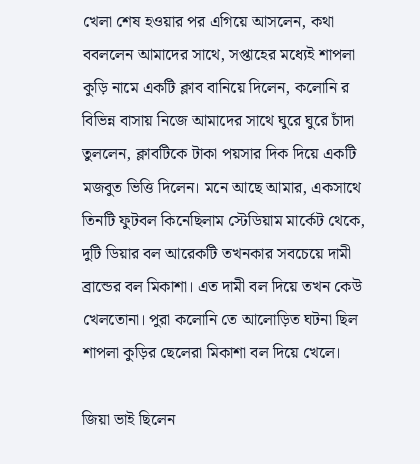খেলা শেষ হওয়ার পর এগিয়ে আসলেন, কথা ববললেন আমাদের সাথে, সপ্তাহের মধ্যেই শাপলা কুড়ি নামে একটি ক্লাব বানিয়ে দিলেন, কলোনি র বিভিন্ন বাসায় নিজে আমাদের সাথে ঘুরে ঘুরে চাঁদা তুললেন, ক্লাবটিকে টাকা পয়সার দিক দিয়ে একটি মজবুত ভিত্তি দিলেন। মনে আছে আমার, একসাথে তিনটি ফুটবল কিনেছিলাম স্টেডিয়াম মার্কেট থেকে, দুটি ডিয়ার বল আরেকটি তখনকার সবচেয়ে দামী ব্রান্ডের বল মিকাশা। এত দামী বল দিয়ে তখন কেউ খেলতোনা। পুরা কলোনি তে আলোড়িত ঘটনা ছিল শাপলা কুড়ির ছেলেরা মিকাশা বল দিয়ে খেলে।

জিয়া ভাই ছিলেন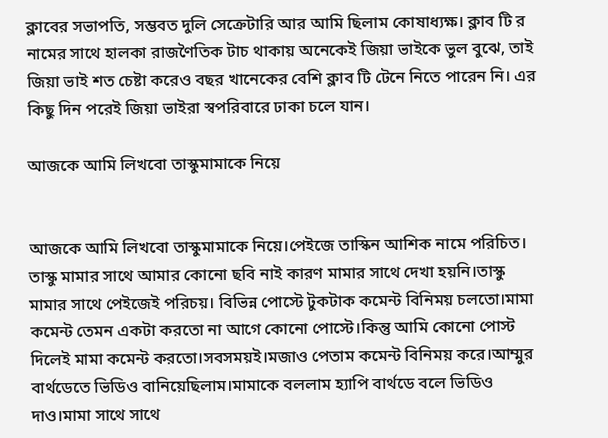ক্লাবের সভাপতি, সম্ভবত দুলি সেক্রেটারি আর আমি ছিলাম কোষাধ্যক্ষ। ক্লাব টি র নামের সাথে হালকা রাজণৈতিক টাচ থাকায় অনেকেই জিয়া ভাইকে ভুল বুঝে, তাই জিয়া ভাই শত চেষ্টা করেও বছর খানেকের বেশি ক্লাব টি টেনে নিতে পারেন নি। এর কিছু দিন পরেই জিয়া ভাইরা স্বপরিবারে ঢাকা চলে যান।

আজকে আমি লিখবো তাস্কুমামাকে নিয়ে


আজকে আমি লিখবো তাস্কুমামাকে নিয়ে।পেইজে তাস্কিন আশিক নামে পরিচিত। তাস্কু মামার সাথে আমার কোনো ছবি নাই কারণ মামার সাথে দেখা হয়নি।তাস্কু মামার সাথে পেইজেই পরিচয়। বিভিন্ন পোস্টে টুকটাক কমেন্ট বিনিময় চলতো।মামা কমেন্ট তেমন একটা করতো না আগে কোনো পোস্টে।কিন্তু আমি কোনো পোস্ট দিলেই মামা কমেন্ট করতো।সবসময়ই।মজাও পেতাম কমেন্ট বিনিময় করে।আম্মুর বার্থডেতে ভিডিও বানিয়েছিলাম।মামাকে বললাম হ্যাপি বার্থডে বলে ভিডিও দাও।মামা সাথে সাথে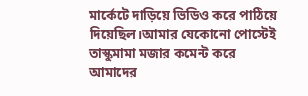মার্কেটে দাড়িয়ে ভিডিও করে পাঠিয়ে দিয়েছিল।আমার যেকোনো পোস্টেই তাস্কুমামা মজার কমেন্ট করে আমাদের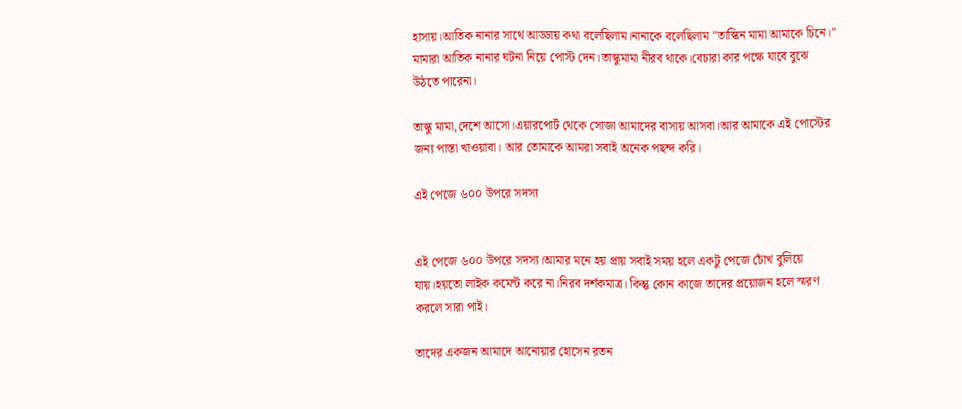হাসায়।আতিক নানার সাথে আড্ডায় কথা বলেছিলাম।নানাকে বলেছিলাম "তাস্কিন মামা আমাকে চিনে।" মামারা আতিক নানার ঘটনা নিয়ে পোস্ট দেন।তাস্কুমামা নীরব থাকে।বেচারা কার পক্ষে যাবে বুঝে উঠতে পারেনা।

তাস্কু মামা,দেশে আসো।এয়ারপোর্ট থেকে সোজা আমাদের বাসায় আসবা।আর আমাকে এই পোস্টের জন্য পাস্তা খাওয়াবা। আর তোমাকে আমরা সবাই অনেক পছন্দ করি।

এই পেজে ৬০০ উপরে সদস্য


এই পেজে ৬০০ উপরে সদস্য।আমার মনে হয় প্রায় সবাই সময় হলে একটু পেজে চোঁখ বুলিয়ে যায়।হয়তো লাইক কমেন্ট করে না।নিরব দর্শকমাত্র। কিন্তু কোন কাজে তাদের প্রয়োজন হলে স্মরণ করলে সারা পাই।

তাদের একজন আমাদে আনোয়ার হোসেন রতন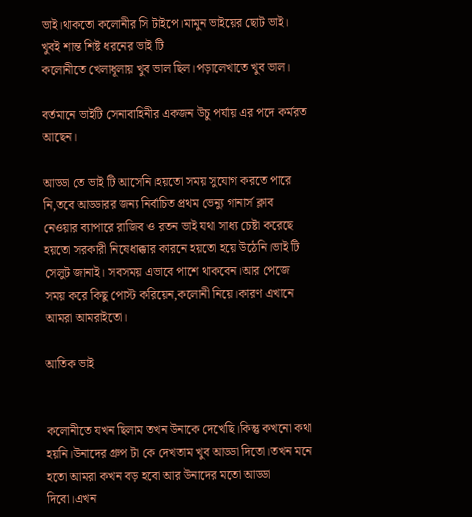ভাই।থাকতো কলোনীর সি টাইপে।মামুন ভাইয়ের ছোট ভাই। খুবই শান্ত শিষ্ট ধরনের ভাই টি
কলোনীতে খেলাধূলায় খুব ভাল ছিল।পড়ালেখাতে খুব ভাল।

বর্তমানে ভাইটি সেনাবাহিনীর একজন উচু পর্যায় এর পদে কর্মরত আছেন।

আড্ডা তে ভাই টি আসেনি।হয়তো সময় সুযোগ করতে পারে নি,তবে আড্ডারর জন্য নির্বাচিত প্রথম ভেন্যু গানার্স ক্লাব নেওয়ার ব্যাপারে রাজিব ও রতন ভাই যথা সাধ্য চেষ্টা করেছে হয়তো সরকারী নিষেধাক্কার কারনে হয়তো হয়ে উঠেনি।ভাই টি সেলুট জানাই। সবসময় এভাবে পাশে থাকবেন।আর পেজে সময় করে কিছু পোস্ট করিয়েন,কলোনী নিয়ে।কারণ এখানে আমরা আমরাইতো।

আতিক ভাই


কলোনীতে যখন ছিলাম তখন উনাকে দেখেছি।কিন্তু কখনো কথা হয়নি।উনাদের গ্রুপ টা কে দেখতাম খুব আড্ডা দিতো।তখন মনে হতো আমরা কখন বড় হবো আর উনাদের মতো আড্ডা দিবো।এখন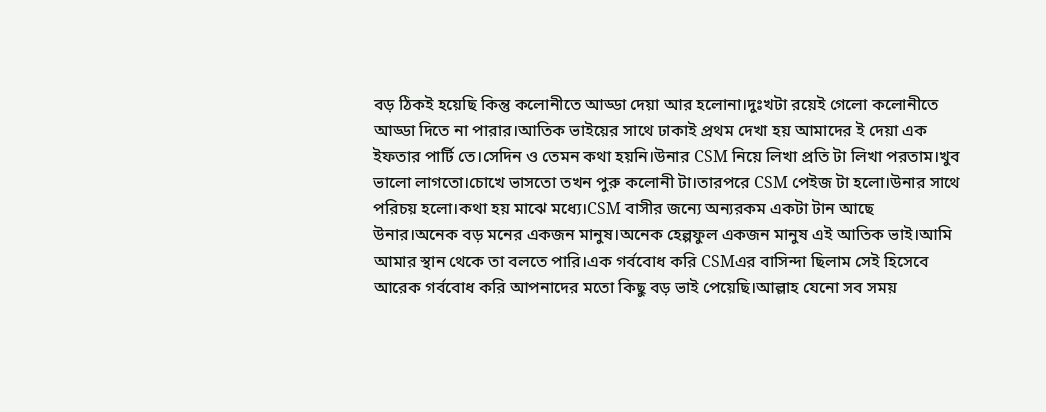বড় ঠিকই হয়েছি কিন্তু কলোনীতে আড্ডা দেয়া আর হলোনা।দুঃখটা রয়েই গেলো কলোনীতে আড্ডা দিতে না পারার।আতিক ভাইয়ের সাথে ঢাকাই প্রথম দেখা হয় আমাদের ই দেয়া এক ইফতার পার্টি তে।সেদিন ও তেমন কথা হয়নি।উনার CSM নিয়ে লিখা প্রতি টা লিখা পরতাম।খুব ভালো লাগতো।চোখে ভাসতো তখন পুরু কলোনী টা।তারপরে CSM পেইজ টা হলো।উনার সাথে পরিচয় হলো।কথা হয় মাঝে মধ্যে।CSM বাসীর জন্যে অন্যরকম একটা টান আছে উনার।অনেক বড় মনের একজন মানুষ।অনেক হেল্পফুল একজন মানুষ এই আতিক ভাই।আমি আমার স্থান থেকে তা বলতে পারি।এক গর্ববোধ করি CSMএর বাসিন্দা ছিলাম সেই হিসেবে আরেক গর্ববোধ করি আপনাদের মতো কিছু বড় ভাই পেয়েছি।আল্লাহ যেনো সব সময়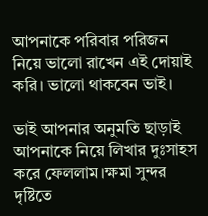আপনাকে পরিবার পরিজন নিয়ে ভালো রাখেন এই দোয়াই করি। ভালো থাকবেন ভাই।

ভাই আপনার অনুমতি ছাড়াই আপনাকে নিয়ে লিখার দুঃসাহস করে ফেললাম।ক্ষমা সুন্দর দৃষ্টিতে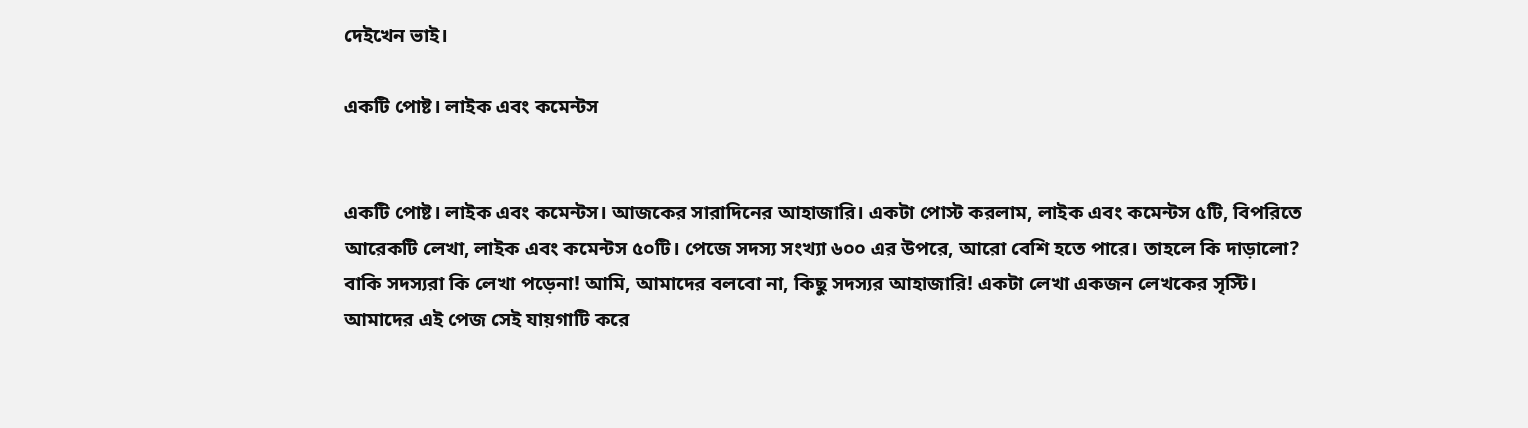দেইখেন ভাই।

একটি পোষ্ট। লাইক এবং কমেন্টস


একটি পোষ্ট। লাইক এবং কমেন্টস। আজকের সারাদিনের আহাজারি। একটা পোস্ট করলাম, লাইক এবং কমেন্টস ৫টি, বিপরিতে আরেকটি লেখা, লাইক এবং কমেন্টস ৫০টি। পেজে সদস্য সংখ্যা ৬০০ এর উপরে, আরো বেশি হতে পারে। তাহলে কি দাড়ালো? বাকি সদস্যরা কি লেখা পড়েনা! আমি, আমাদের বলবো না, কিছু সদস্যর আহাজারি! একটা লেখা একজন লেখকের সৃস্টি। আমাদের এই পেজ সেই যায়গাটি করে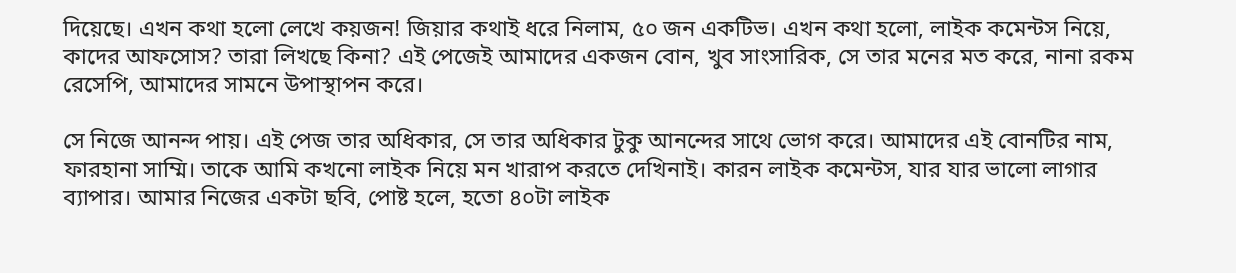দিয়েছে। এখন কথা হলো লেখে কয়জন! জিয়ার কথাই ধরে নিলাম, ৫০ জন একটিভ। এখন কথা হলো, লাইক কমেন্টস নিয়ে, কাদের আফসোস? তারা লিখছে কিনা? এই পেজেই আমাদের একজন বোন, খুব সাংসারিক, সে তার মনের মত করে, নানা রকম রেসেপি, আমাদের সামনে উপাস্থাপন করে।

সে নিজে আনন্দ পায়। এই পেজ তার অধিকার, সে তার অধিকার টুকু আনন্দের সাথে ভোগ করে। আমাদের এই বোনটির নাম, ফারহানা সাম্মি। তাকে আমি কখনো লাইক নিয়ে মন খারাপ করতে দেখিনাই। কারন লাইক কমেন্টস, যার যার ভালো লাগার ব্যাপার। আমার নিজের একটা ছবি, পোষ্ট হলে, হতো ৪০টা লাইক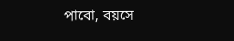পাবো, বয়সে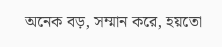অনেক বড়, সম্মান করে, হয়তো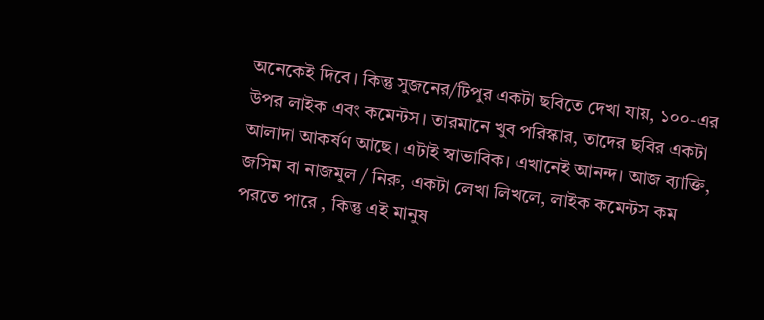অনেকেই দিবে। কিন্তু সুজনের/টিপুর একটা ছবিতে দেখা যায়, ১০০-এর উপর লাইক এবং কমেন্টস। তারমানে খুব পরিস্কার, তাদের ছবির একটা আলাদা আকর্ষণ আছে। এটাই স্বাভাবিক। এখানেই আনন্দ। আজ ব্যাক্তি, জসিম বা নাজমুল / নিরু, একটা লেখা লিখলে, লাইক কমেন্টস কম পরতে পারে , কিন্তু এই মানুষ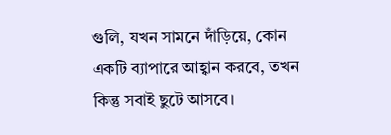গুলি, যখন সামনে দাঁড়িয়ে, কোন একটি ব্যাপারে আহ্বান করবে, তখন কিন্তু সবাই ছুটে আসবে।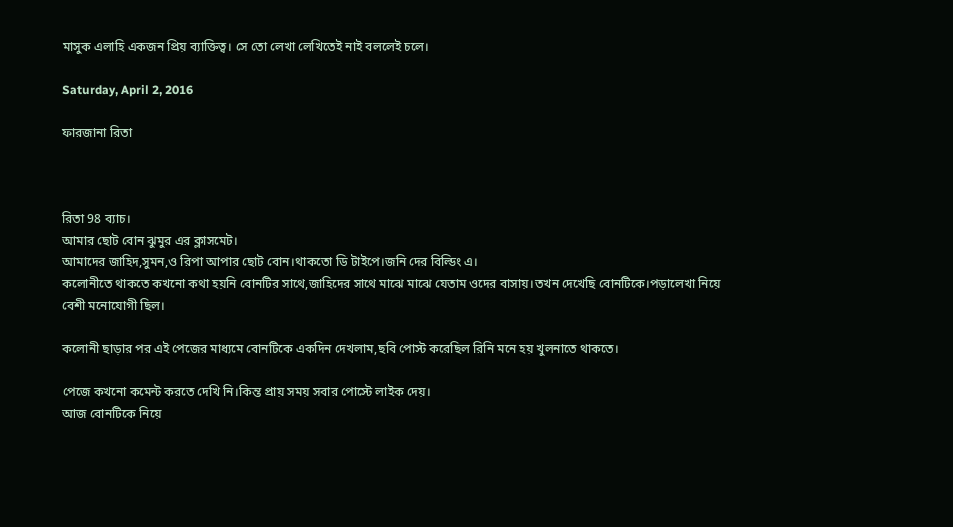মাসুক এলাহি একজন প্রিয় ব্যাক্তিত্ব। সে তো লেখা লেখিতেই নাই বললেই চলে।

Saturday, April 2, 2016

ফারজানা রিতা



রিতা 98 ব্যাচ।
আমার ছোট বোন ঝুমুর এর ক্লাসমেট।
আমাদের জাহিদ,সুমন,ও রিপা আপার ছোট বোন।থাকতো ডি টাইপে।জনি দের বিল্ডিং এ।
কলোনীতে থাকতে কখনো কথা হয়নি বোনটির সাথে,জাহিদের সাথে মাঝে মাঝে যেতাম ওদের বাসায়।তখন দেখেছি বোনটিকে।পড়ালেখা নিয়ে বেশী মনোযোগী ছিল।

কলোনী ছাড়ার পর এই পেজের মাধ্যমে বোনটিকে একদিন দেখলাম,ছবি পোস্ট করেছিল রিনি মনে হয় খুলনাতে থাকতে।

পেজে কখনো কমেন্ট করতে দেখি নি।কিন্ত প্রায় সময় সবার পোস্টে লাইক দেয়।
আজ বোনটিকে নিয়ে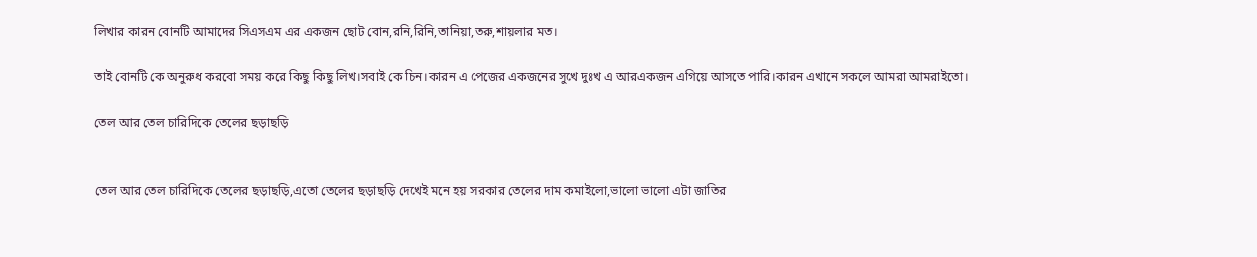লিখার কারন বোনটি আমাদের সিএসএম এর একজন ছোট বোন,রনি,রিনি,তানিয়া,তরু,শায়লার মত।

তাই বোনটি কে অনুরুধ করবো সময় করে কিছু কিছু লিখ।সবাই কে চিন।কারন এ পেজের একজনের সুখে দুঃখ এ আরএকজন এগিয়ে আসতে পারি।কারন এখানে সকলে আমরা আমরাইতো।

তেল আর তেল চারিদিকে তেলের ছড়াছড়ি


তেল আর তেল চারিদিকে তেলের ছড়াছড়ি,এতো তেলের ছড়াছড়ি দেখেই মনে হয় সরকার তেলের দাম কমাইলো,ভালো ভালো এটা জাতির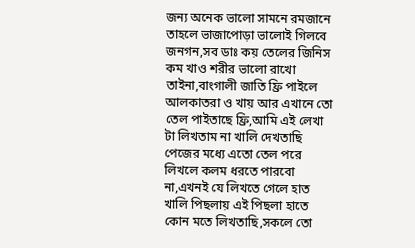জন্য অনেক ভালো সামনে রমজানে তাহলে ভাজাপোড়া ভালোই গিলবে জনগন,সব ডাঃ কয় তেলের জিনিস কম খাও শরীর ভালো রাখো তাইনা,বাংগালী জাতি ফ্রি পাইলে আলকাতরা ও খায় আর এখানে তো তেল পাইতাছে ফ্রি,আমি এই লেখা টা লিখতাম না খালি দেখতাছি পেজের মধ্যে এতো তেল পরে লিখলে কলম ধরতে পারবো না,এখনই যে লিখতে গেলে হাত খালি পিছলায় এই পিছলা হাতে কোন মতে লিখতাছি,সকলে তো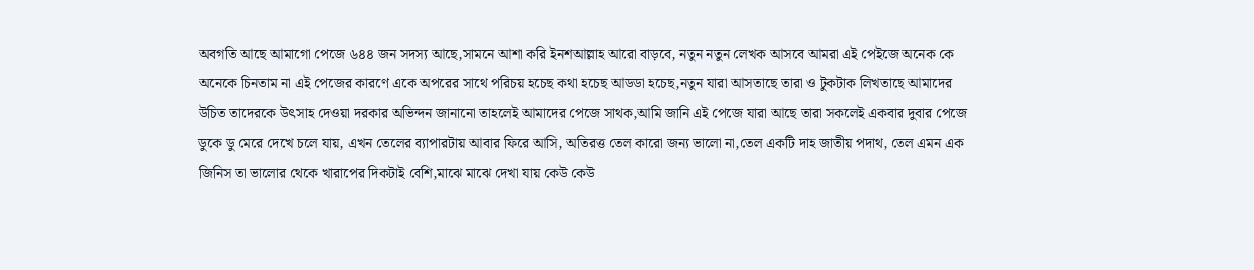অবগতি আছে আমাগো পেজে ৬৪৪ জন সদস্য আছে,সামনে আশা করি ইনশআল্লাহ আরো বাড়বে, নতুন নতুন লেখক আসবে আমরা এই পেইজে অনেক কে অনেকে চিনতাম না এই পেজের কারণে একে অপরের সাথে পরিচয় হচেছ কথা হচেছ আডডা হচেছ,নতুন যারা আসতাছে তারা ও টুকটাক লিখতাছে আমাদের উচিত তাদেরকে উৎসাহ দেওয়া দরকার অভিন্দন জানানো তাহলেই আমাদের পেজে সাথক,আমি জানি এই পেজে যারা আছে তারা সকলেই একবার দুবার পেজে ডুকে ডু মেরে দেখে চলে যায়, এখন তেলের ব্যাপারটায় আবার ফিরে আসি, অতিরত্ত তেল কারো জন্য ভালো না,তেল একটি দাহ জাতীয় পদাথ, তেল এমন এক জিনিস তা ভালোর থেকে খারাপের দিকটাই বেশি,মাঝে মাঝে দেখা যায় কেউ কেউ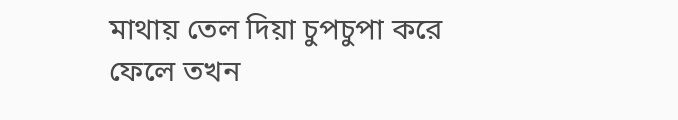মাথায় তেল দিয়া চুপচুপা করে ফেলে তখন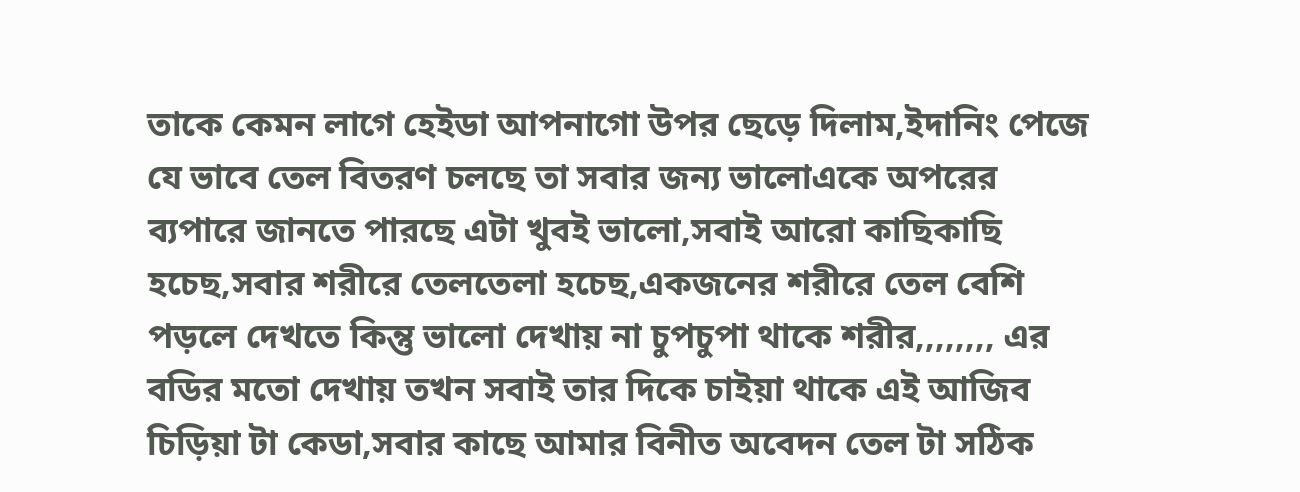তাকে কেমন লাগে হেইডা আপনাগো উপর ছেড়ে দিলাম,ইদানিং পেজে যে ভাবে তেল বিতরণ চলছে তা সবার জন্য ভালোএকে অপরের ব্যপারে জানতে পারছে এটা খুবই ভালো,সবাই আরো কাছিকাছি হচেছ,সবার শরীরে তেলতেলা হচেছ,একজনের শরীরে তেল বেশি পড়লে দেখতে কিন্তু ভালো দেখায় না চুপচুপা থাকে শরীর,,,,,,,, এর বডির মতো দেখায় তখন সবাই তার দিকে চাইয়া থাকে এই আজিব চিড়িয়া টা কেডা,সবার কাছে আমার বিনীত অবেদন তেল টা সঠিক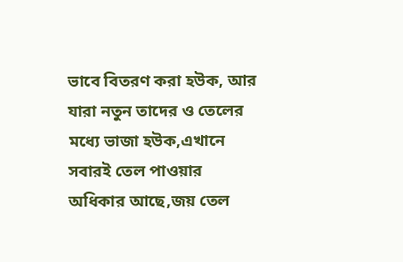ভাবে বিতরণ করা হউক, আর যারা নতুন তাদের ও তেলের মধ্যে ভাজা হউক,এখানে সবারই তেল পাওয়ার অধিকার আছে,জয় তেল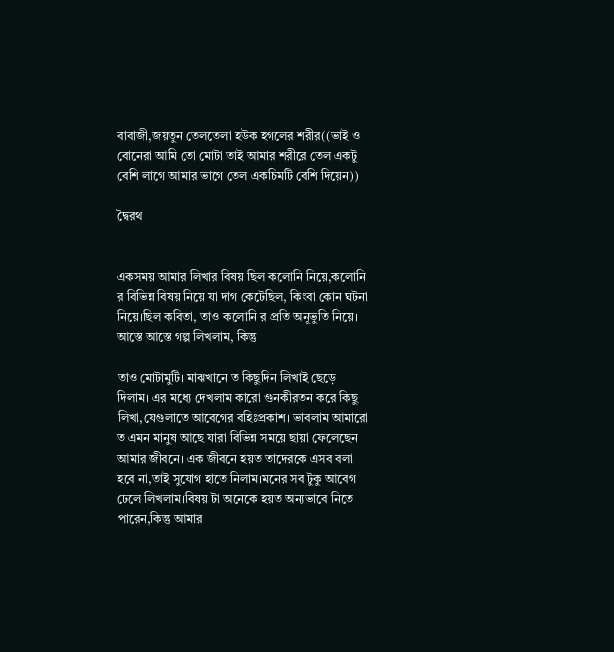বাবাজী,জয়তুন তেলতেলা হউক হগলের শরীর((ভাই ও বোনেরা আমি তো মোটা তাই আমার শরীরে তেল একটু বেশি লাগে আমার ভাগে তেল একচিমটি বেশি দিয়েন))

দ্বৈরথ


একসময় আমার লিখার বিষয় ছিল কলোনি নিয়ে,কলোনি র বিভিন্ন বিষয় নিয়ে যা দাগ কেটেছিল, কিংবা কোন ঘটনা নিয়ে।ছিল কবিতা, তাও কলোনি র প্রতি অনূভুতি নিয়ে। আস্তে আস্তে গল্প লিখলাম, কিন্তু

তাও মোটামুটি। মাঝখানে ত কিছুদিন লিখাই ছেড়ে দিলাম। এর মধ্যে দেখলাম কারো গুনকীরতন করে কিছু লিখা,যেগুলাতে আবেগের বহিঃপ্রকাশ। ভাবলাম আমারো ত এমন মানুষ আছে যারা বিভিন্ন সময়ে ছায়া ফেলেছেন আমার জীবনে। এক জীবনে হয়ত তাদেরকে এসব বলা হবে না,তাই সুযোগ হাতে নিলাম।মনের সব টুকু আবেগ ঢেলে লিখলাম।বিষয় টা অনেকে হয়ত অন্যভাবে নিতে পারেন,কিন্তু আমার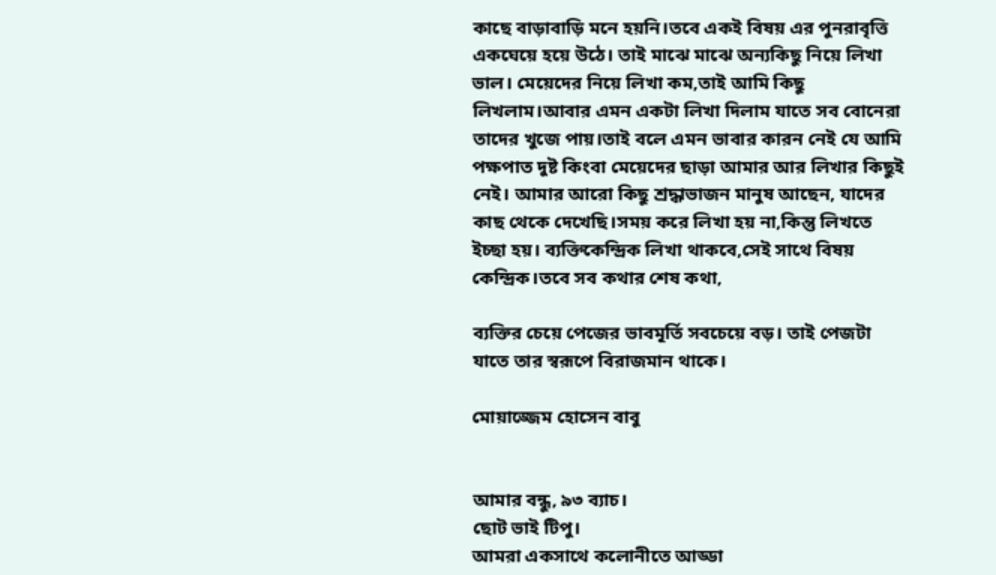কাছে বাড়াবাড়ি মনে হয়নি।তবে একই বিষয় এর পুনরাবৃত্তি একঘেয়ে হয়ে উঠে। তাই মাঝে মাঝে অন্যকিছু নিয়ে লিখা ভাল। মেয়েদের নিয়ে লিখা কম,তাই আমি কিছু লিখলাম।আবার এমন একটা লিখা দিলাম যাতে সব বোনেরা তাদের খুজে পায়।তাই বলে এমন ভাবার কারন নেই যে আমি পক্ষপাত দুষ্ট কিংবা মেয়েদের ছাড়া আমার আর লিখার কিছুই নেই। আমার আরো কিছু শ্রদ্ধাভাজন মানুষ আছেন, যাদের কাছ থেকে দেখেছি।সময় করে লিখা হয় না,কিন্তু লিখতে ইচ্ছা হয়। ব্যক্তিকেন্দ্রিক লিখা থাকবে,সেই সাথে বিষয় কেন্দ্রিক।তবে সব কথার শেষ কথা,

ব্যক্তির চেয়ে পেজের ভাবমূর্তি সবচেয়ে বড়। তাই পেজটা যাতে তার স্বরূপে বিরাজমান থাকে।

মোয়াজ্জেম হোসেন বাবু


আমার বন্ধু, ৯৩ ব্যাচ।
ছোট ভাই টিপু।
আমরা একসাথে কলোনীতে আড্ডা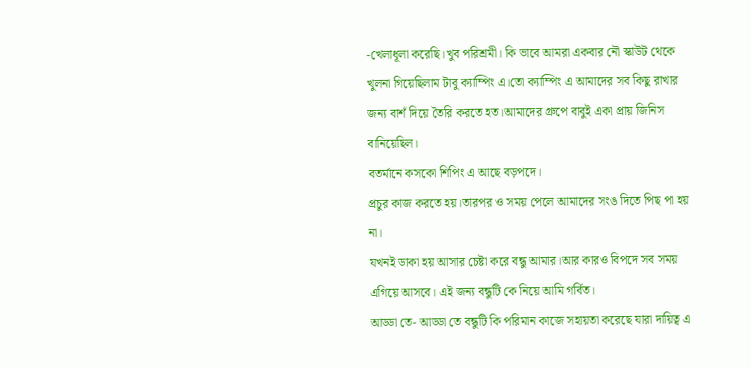-খেলাধূলা করেছি।খুব পরিশ্রমী। কি ভাবে আমরা একবার নৌ স্কাউট থেকে খুলনা গিয়েছিলাম টাবু ক্যাম্পিং এ।তো ক্যাম্পিং এ আমাদের সব কিছু রাখার জন্য বাশঁ দিয়ে তৈরি করতে হত।আমাদের গ্রুপে বাবুই একা প্রায় জিনিস বানিয়েছিল।
বতর্মানে কসকো শিপিং এ আছে বড়পদে।
প্রচুর কাজ করতে হয়।তারপর ও সময় পেলে আমাদের সংঙ দিতে পিছ পা হয় না।
যখনই ডাকা হয় আসার চেষ্টা করে বন্ধু আমার।আর কারও বিপদে সব সময় এগিয়ে আসবে। এই জন্য বন্ধুটি কে নিয়ে আমি গর্বিত।
আড্ডা তে- আড্ডা তে বন্ধুটি কি পরিমান কাজে সহায়তা করেছে যারা দায়িত্ব এ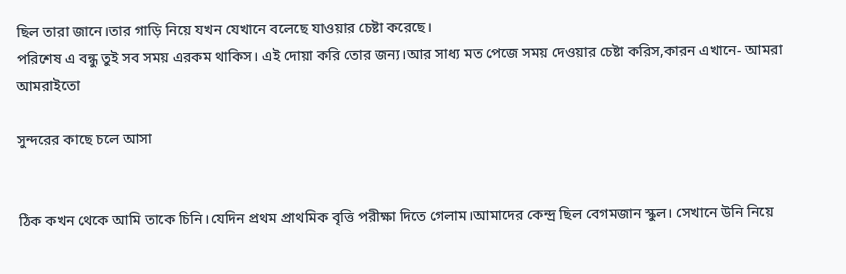ছিল তারা জানে।তার গাড়ি নিয়ে যখন যেখানে বলেছে যাওয়ার চেষ্টা করেছে।
পরিশেষ এ বন্ধু তুই সব সময় এরকম থাকিস। এই দোয়া করি তোর জন্য।আর সাধ্য মত পেজে সময় দেওয়ার চেষ্টা করিস,কারন এখানে- আমরা আমরাইতো

সুন্দরের কাছে চলে আসা


ঠিক কখন থেকে আমি তাকে চিনি।যেদিন প্রথম প্রাথমিক বৃত্তি পরীক্ষা দিতে গেলাম।আমাদের কেন্দ্র ছিল বেগমজান স্কুল। সেখানে উনি নিয়ে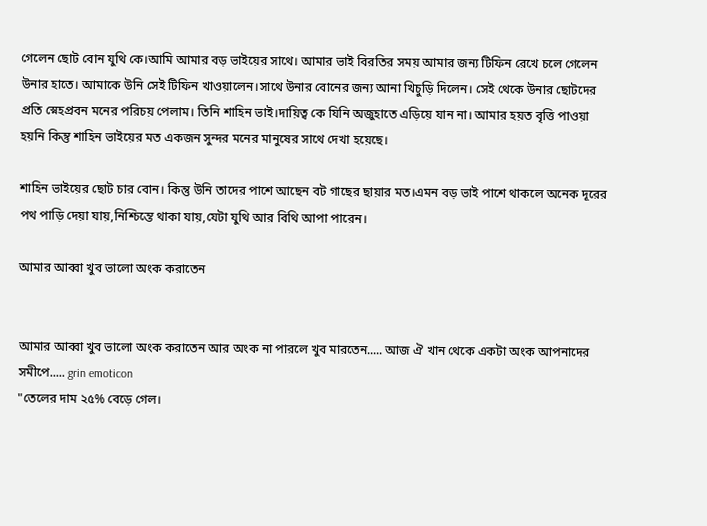গেলেন ছোট বোন যুথি কে।আমি আমার বড় ভাইয়ের সাথে। আমার ভাই বিরতির সময় আমার জন্য টিফিন রেখে চলে গেলেন উনার হাতে। আমাকে উনি সেই টিফিন খাওয়ালেন।সাথে উনার বোনের জন্য আনা খিচুড়ি দিলেন। সেই থেকে উনার ছোটদের প্রতি স্নেহপ্রবন মনের পরিচয় পেলাম। তিনি শাহিন ভাই।দায়িত্ব কে যিনি অজুহাতে এড়িয়ে যান না। আমার হয়ত বৃত্তি পাওয়া হয়নি কিন্তু শাহিন ভাইয়ের মত একজন সুন্দর মনের মানুষের সাথে দেখা হয়েছে।

শাহিন ভাইয়ের ছোট চার বোন। কিন্তু উনি তাদের পাশে আছেন বট গাছের ছায়ার মত।এমন বড় ভাই পাশে থাকলে অনেক দূরের পথ পাড়ি দেয়া যায়,নিশ্চিন্তে থাকা যায়,যেটা যুথি আর বিথি আপা পারেন।

আমার আব্বা খুব ভালো অংক করাতেন


আমার আব্বা খুব ভালো অংক করাতেন আর অংক না পারলে খুব মারতেন..... আজ ঐ খান থেকে একটা অংক আপনাদের সমীপে..... grin emoticon
"তেলের দাম ২৫% বেড়ে গেল।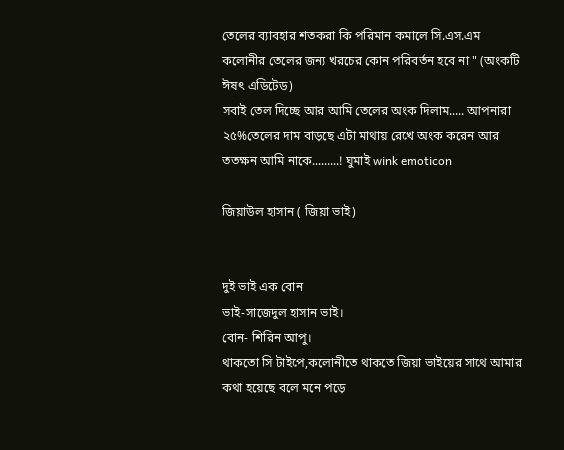তেলের ব্যাবহার শতকরা কি পরিমান কমালে সি.এস.এম কলোনীর তেলের জন্য খরচের কোন পরিবর্তন হবে না " (অংকটি ঈষৎ এডিটেড)
সবাই তেল দিচ্ছে আর আমি তেলের অংক দিলাম..... আপনারা ২৫%তেলের দাম বাড়ছে এটা মাথায় রেখে অংক করেন আর ততক্ষন আমি নাকে.........! ঘুমাই wink emoticon

জিয়াউল হাসান ( জিয়া ভাই)


দুই ভাই এক বোন
ভাই-সাজেদুল হাসান ভাই।
বোন- শিরিন আপু।
থাকতো সি টাইপে,কলোনীতে থাকতে জিয়া ভাইয়ের সাথে আমার কথা হয়েছে বলে মনে পড়ে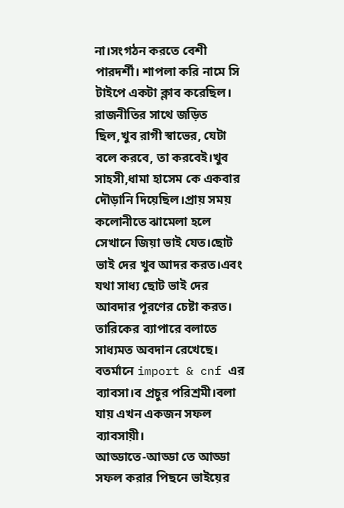না।সংগঠন করতে বেশী পারদর্শী। শাপলা করি নামে সি টাইপে একটা ক্লাব করেছিল।
রাজনীতির সাথে জড়িত ছিল,খুব রাগী স্বাভের, যেটা বলে করবে, তা করবেই।খুব সাহসী,ধামা হাসেম কে একবার দৌড়ানি দিয়েছিল।প্রায় সময় কলোনীতে ঝামেলা হলে সেখানে জিয়া ভাই যেত।ছোট ভাই দের খুব আদর করত।এবং যথা সাধ্য ছোট ভাই দের আবদার পূরণের চেষ্টা করত।
তারিকের ব্যাপারে বলাতে সাধ্যমত অবদান রেখেছে।
বতর্মানে import & cnf এর ব্যাবসা।ব প্রচুর পরিশ্রমী।বলা যায় এখন একজন সফল ব্যাবসায়ী।
আড্ডাতে-আড্ডা তে আড্ডা সফল করার পিছনে ভাইয়ের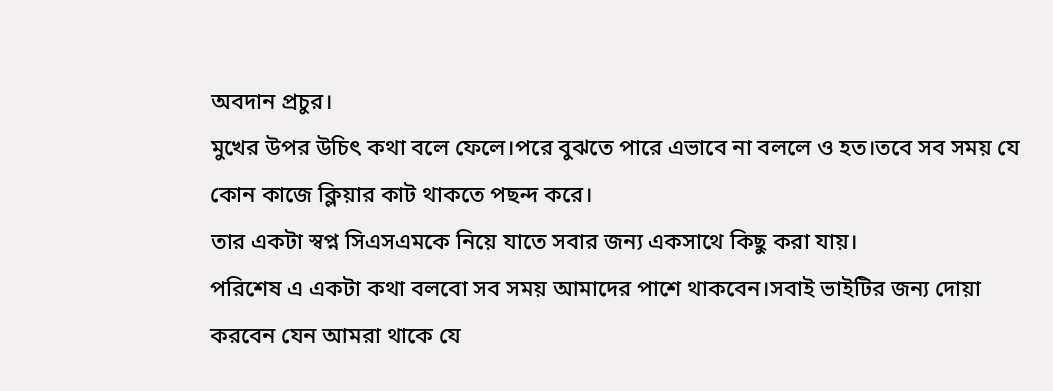অবদান প্রচুর।
মুখের উপর উচিৎ কথা বলে ফেলে।পরে বুঝতে পারে এভাবে না বললে ও হত।তবে সব সময় যে কোন কাজে ক্লিয়ার কাট থাকতে পছন্দ করে।
তার একটা স্বপ্ন সিএসএমকে নিয়ে যাতে সবার জন্য একসাথে কিছু করা যায়।
পরিশেষ এ একটা কথা বলবো সব সময় আমাদের পাশে থাকবেন।সবাই ভাইটির জন্য দোয়া করবেন যেন আমরা থাকে যে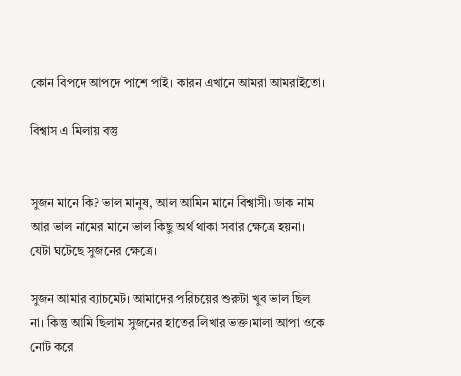কোন বিপদে আপদে পাশে পাই। কারন এখানে আমরা আমরাইতো।

বিশ্বাস এ মিলায় বস্তু


সুজন মানে কি? ভাল মানুষ, আল আমিন মানে বিশ্বাসী। ডাক নাম আর ভাল নামের মানে ভাল কিছু অর্থ থাকা সবার ক্ষেত্রে হয়না। যেটা ঘটেছে সুজনের ক্ষেত্রে।

সুজন আমার ব্যাচমেট। আমাদের পরিচয়ের শুরুটা খুব ভাল ছিল না। কিন্তু আমি ছিলাম সুজনের হাতের লিখার ভক্ত।মালা আপা ওকে নোট করে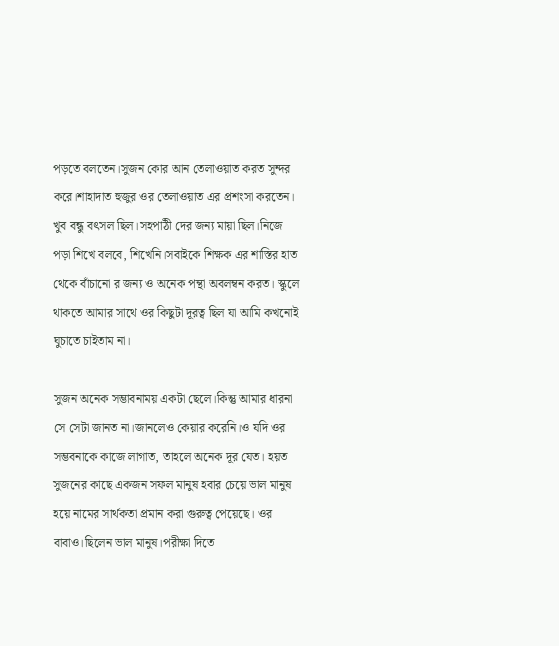পড়তে বলতেন।সুজন কোর আন তেলাওয়াত করত সুন্দর করে।শাহাদাত হুজুর ওর তেলাওয়াত এর প্রশংসা করতেন। খুব বন্ধু বৎসল ছিল।সহপাঠী দের জন্য মায়া ছিল।নিজে পড়া শিখে বলবে, শিখেনি।সবাইকে শিক্ষক এর শাস্তির হাত থেকে বাঁচানো র জন্য ও অনেক পন্থা অবলম্বন করত। স্কুলে থাকতে আমার সাথে ওর কিছুটা দূরত্ব ছিল যা আমি কখনোই ঘুচাতে চাইতাম না।

সুজন অনেক সম্ভাবনাময় একটা ছেলে।কিন্তু আমার ধারনা সে সেটা জানত না।জানলেও কেয়ার করেনি।ও যদি ওর সম্ভবনাকে কাজে লাগাত, তাহলে অনেক দূর যেত। হয়ত সুজনের কাছে একজন সফল মানুষ হবার চেয়ে ভাল মানুষ হয়ে নামের সার্থকতা প্রমান করা গুরুত্ব পেয়েছে। ওর বাবাও।ছিলেন ভাল মানুষ।পরীক্ষা দিতে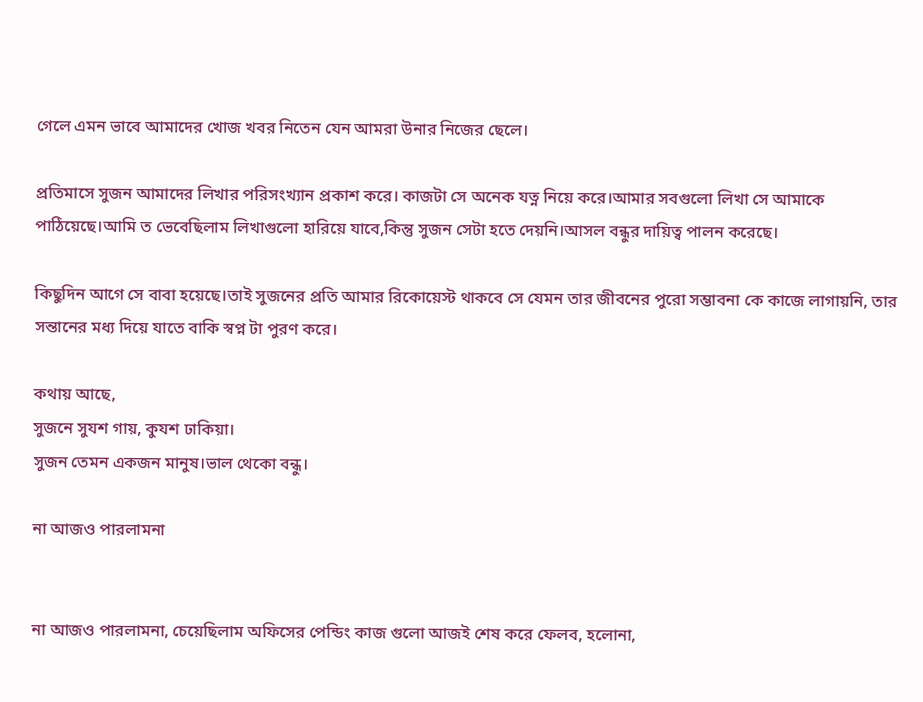গেলে এমন ভাবে আমাদের খোজ খবর নিতেন যেন আমরা উনার নিজের ছেলে।

প্রতিমাসে সুজন আমাদের লিখার পরিসংখ্যান প্রকাশ করে। কাজটা সে অনেক যত্ন নিয়ে করে।আমার সবগুলো লিখা সে আমাকে পাঠিয়েছে।আমি ত ভেবেছিলাম লিখাগুলো হারিয়ে যাবে,কিন্তু সুজন সেটা হতে দেয়নি।আসল বন্ধুর দায়িত্ব পালন করেছে।

কিছুদিন আগে সে বাবা হয়েছে।তাই সুজনের প্রতি আমার রিকোয়েস্ট থাকবে সে যেমন তার জীবনের পুরো সম্ভাবনা কে কাজে লাগায়নি, তার সন্তানের মধ্য দিয়ে যাতে বাকি স্বপ্ন টা পুরণ করে।

কথায় আছে,
সুজনে সুযশ গায়, কুযশ ঢাকিয়া।
সুজন তেমন একজন মানুষ।ভাল থেকো বন্ধু।

না আজও পারলামনা


না আজও পারলামনা, চেয়েছিলাম অফিসের পেন্ডিং কাজ গুলো আজই শেষ করে ফেলব, হলোনা,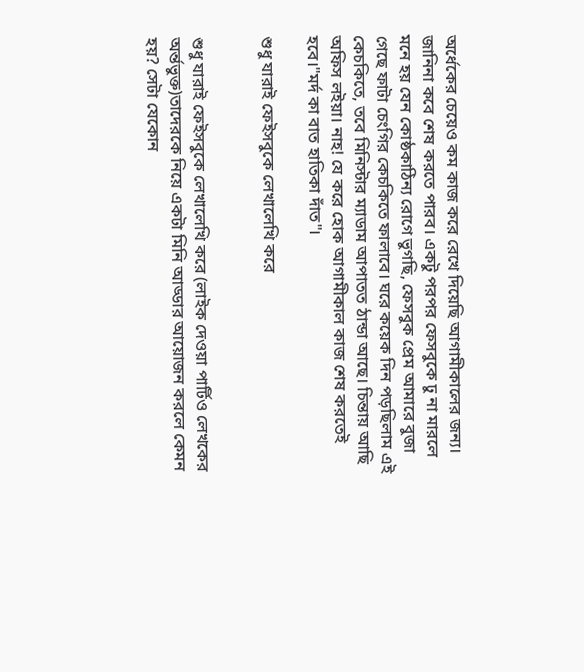অর্ধেকের চেয়েও কম কাজ করে রেখে দিয়েছি আগামীকালের জন্য। জানিনা কবে শেষ করতে পারব। একটু পরপর ফেসবুকে ঢু না মারলে মনে হয় যেন কোষ্ঠকাঠিন্য রোগে ভুগছি, ফেসবুক প্রেম আমারে বুজা গেছে ফাটা চেংগির কেচকিতে ফালাবে। ঘরে কয়েক দিন পড়ছিলাম এই কেচকিতে, তবে মিনিস্টার ম্যাডাম আপাতত ঠান্ডা আছে। চিন্তায় আছি অফিস লইয়া। নাহ! যে করে হোক আগামীকাল কাজ শেষ করতেই হবে।"মর্দ কা বাত হাতিকা দাঁত"।

শুধু যারাই ফেইসবুকে লেখালেখি করে


শুধু যারাই ফেইসবুকে লেখালেখি করে (লাইক দেওয়া পার্টিও লেখকের অর্ন্তভুক্ত)তাদেরকে নিয়ে একটা মিনি আড্ডার আয়োজন করলে কেমন হয়? সেটা যেকোন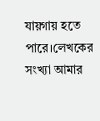যায়গায় হতে পারে।লেখকের সংখ্যা আমার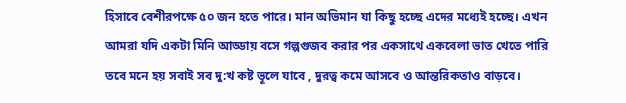হিসাবে বেশীরপক্ষে ৫০ জন হতে পারে। মান অভিমান যা কিছু হচ্ছে এদের মধ্যেই হচ্ছে। এখন আমরা যদি একটা মিনি আড্ডায় বসে গল্পগুজব করার পর একসাথে একবেলা ভাত খেতে পারি তবে মনে হয় সবাই সব দু:খ কষ্ট ভূলে যাবে , দুরত্ব কমে আসবে ও আন্তরিকতাও বাড়বে।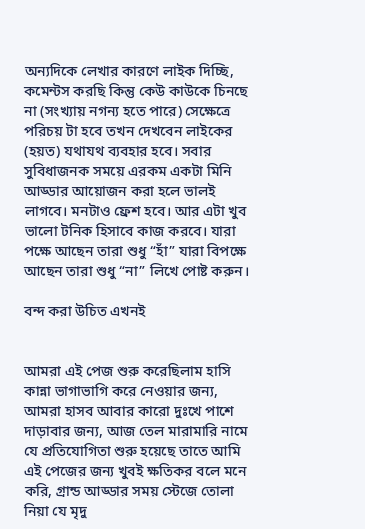অন্যদিকে লেখার কারণে লাইক দিচ্ছি, কমেন্টস করছি কিন্তু কেউ কাউকে চিনছে না (সংখ্যায় নগন্য হতে পারে) সেক্ষেত্রে পরিচয় টা হবে তখন দেখবেন লাইকের (হয়ত) যথাযথ ব্যবহার হবে। সবার সুবিধাজনক সময়ে এরকম একটা মিনি আড্ডার আয়োজন করা হলে ভালই লাগবে। মনটাও ফ্রেশ হবে। আর এটা খুব ভালো টনিক হিসাবে কাজ করবে। যারা পক্ষে আছেন তারা শুধু “হাঁ” যারা বিপক্ষে আছেন তারা শুধু “না” লিখে পোষ্ট করুন।

বন্দ করা উচিত এখনই


আমরা এই পেজ শুরু করেছিলাম হাসি কান্না ভাগাভাগি করে নেওয়ার জন্য, আমরা হাসব আবার কারো দুঃখে পাশে দাড়াবার জন্য, আজ তেল মারামারি নামে যে প্রতিযোগিতা শুরু হয়েছে তাতে আমি এই পেজের জন্য খুবই ক্ষতিকর বলে মনে করি, গ্রান্ড আড্ডার সময় স্টেজে তোলা নিয়া যে মৃদু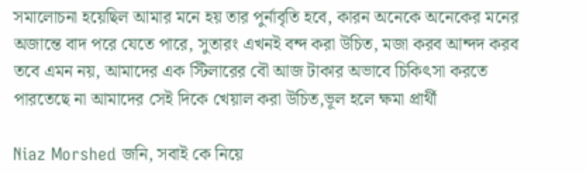সমালোচনা হয়েছিল আমার মনে হয় তার পুর্নাবৃতি হবে, কারন অনেকে অনেকের মনের অজান্তে বাদ পরে যেতে পারে, সুতারং এখনই বন্দ করা উচিত, মজা করব আন্দদ করব তবে এমন নয়, আমাদের এক স্টিলারের বৌ আজ টাকার অভাবে চিকিৎসা করতে পারতেছে না আমাদের সেই দিকে খেয়াল করা উচিত,ভূল হলে ক্ষমা প্রার্থী

Niaz Morshed জনি, সবাই কে নিয়ে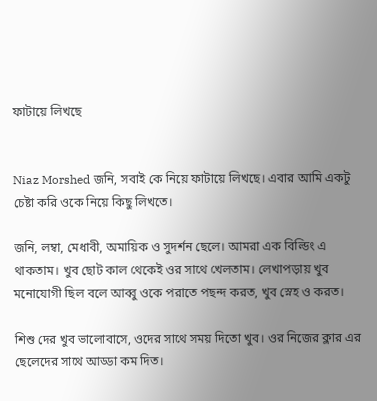ফাটায়ে লিখছে


Niaz Morshed জনি, সবাই কে নিয়ে ফাটায়ে লিখছে। এবার আমি একটু চেষ্টা করি ওকে নিয়ে কিছু লিখতে।

জনি, লম্বা, মেধাবী, অমায়িক ও সুদর্শন ছেলে। আমরা এক বিল্ডিং এ থাকতাম। খুব ছোট কাল থেকেই ওর সাথে খেলতাম। লেখাপড়ায় খুব মনোযোগী ছিল বলে আব্বু ওকে পরাতে পছন্দ করত, খুব স্নেহ ও করত।

শিশু দের খুব ভালোবাসে, ওদের সাথে সময় দিতো খুব। ওর নিজের ক্লার এর ছেলেদের সাথে আড্ডা কম দিত।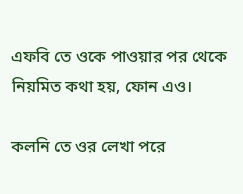এফবি তে ওকে পাওয়ার পর থেকে নিয়মিত কথা হয়, ফোন এও।

কলনি তে ওর লেখা পরে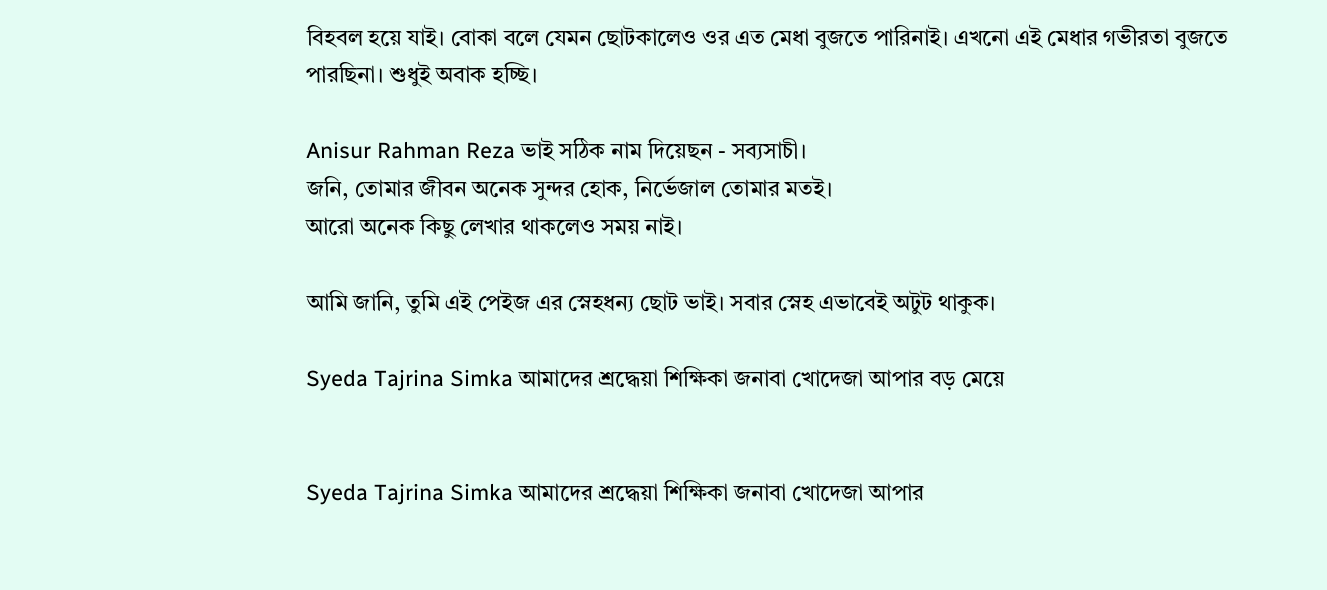বিহবল হয়ে যাই। বোকা বলে যেমন ছোটকালেও ওর এত মেধা বুজতে পারিনাই। এখনো এই মেধার গভীরতা বুজতে পারছিনা। শুধুই অবাক হচ্ছি।

Anisur Rahman Reza ভাই সঠিক নাম দিয়েছন - সব্যসাচী।
জনি, তোমার জীবন অনেক সুন্দর হোক, নির্ভেজাল তোমার মতই।
আরো অনেক কিছু লেখার থাকলেও সময় নাই।

আমি জানি, তুমি এই পেইজ এর স্নেহধন্য ছোট ভাই। সবার স্নেহ এভাবেই অটুট থাকুক।

Syeda Tajrina Simka আমাদের শ্রদ্ধেয়া শিক্ষিকা জনাবা খোদেজা আপার বড় মেয়ে


Syeda Tajrina Simka আমাদের শ্রদ্ধেয়া শিক্ষিকা জনাবা খোদেজা আপার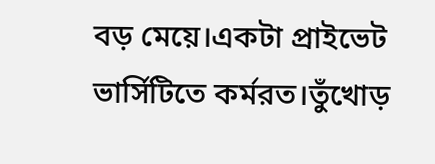বড় মেয়ে।একটা প্রাইভেট ভার্সিটিতে কর্মরত।তুঁখোড়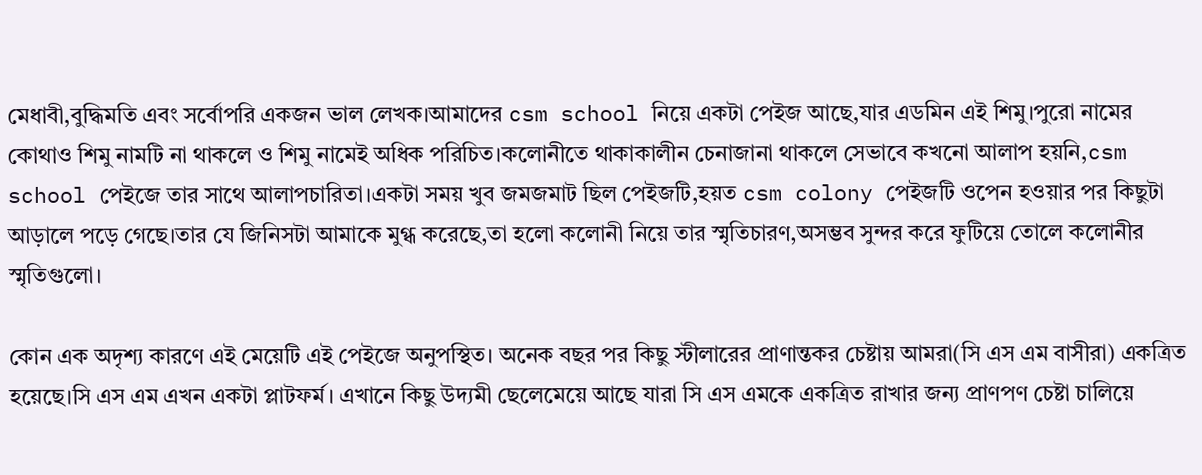মেধাবী,বুদ্ধিমতি এবং সর্বোপরি একজন ভাল লেখক।আমাদের csm school নিয়ে একটা পেইজ আছে,যার এডমিন এই শিমু।পুরো নামের কোথাও শিমু নামটি না থাকলে ও শিমু নামেই অধিক পরিচিত।কলোনীতে থাকাকালীন চেনাজানা থাকলে সেভাবে কখনো আলাপ হয়নি,csm school পেইজে তার সাথে আলাপচারিতা।একটা সময় খুব জমজমাট ছিল পেইজটি,হয়ত csm colony পেইজটি ওপেন হওয়ার পর কিছুটা আড়ালে পড়ে গেছে।তার যে জিনিসটা আমাকে মুগ্ধ করেছে,তা হলো কলোনী নিয়ে তার স্মৃতিচারণ,অসম্ভব সুন্দর করে ফুটিয়ে তোলে কলোনীর স্মৃতিগুলো।

কোন এক অদৃশ্য কারণে এই মেয়েটি এই পেইজে অনুপস্থিত। অনেক বছর পর কিছু স্টীলারের প্রাণান্তকর চেষ্টায় আমরা(সি এস এম বাসীরা) একত্রিত হয়েছে।সি এস এম এখন একটা প্লাটফর্ম। এখানে কিছু উদ্যমী ছেলেমেয়ে আছে যারা সি এস এমকে একত্রিত রাখার জন্য প্রাণপণ চেষ্টা চালিয়ে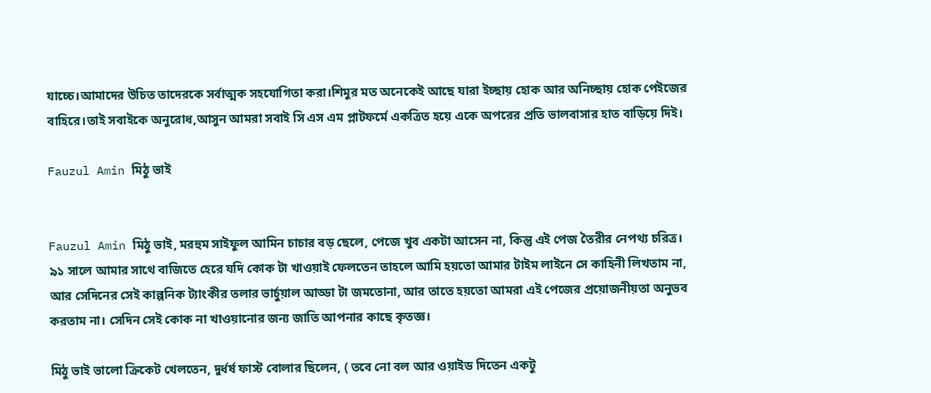যাচ্চে।আমাদের উচিত তাদেরকে সর্বাত্মক সহযোগিতা করা।শিমুর মত অনেকেই আছে যারা ইচ্ছায় হোক আর অনিচ্ছায় হোক পেইজের বাহিরে।তাই সবাইকে অনুরোধ,আসুন আমরা সবাই সি এস এম প্লাটফর্মে একত্রিত হয়ে একে অপরের প্রতি ভালবাসার হাত বাড়িয়ে দিই।

Fauzul Amin মিঠু ভাই


Fauzul Amin মিঠু ভাই, মরহুম সাইফুল আমিন চাচার বড় ছেলে, পেজে খুব একটা আসেন না, কিন্তু এই পেজ তৈরীর নেপথ্য চরিত্র। ৯১ সালে আমার সাথে বাজিতে হেরে যদি কোক টা খাওয়াই ফেলতেন তাহলে আমি হয়তো আমার টাইম লাইনে সে কাহিনী লিখতাম না, আর সেদিনের সেই কাল্পনিক ট্যাংকীর তলার ভার্চুয়াল আড্ডা টা জমতোনা, আর তাতে হয়তো আমরা এই পেজের প্রয়োজনীয়তা অনুভব করতাম না। সেদিন সেই কোক না খাওয়ানোর জন্য জাতি আপনার কাছে কৃতজ্ঞ।

মিঠু ভাই ভালো ক্রিকেট খেলতেন, দুর্ধর্ষ ফাস্ট বোলার ছিলেন, ( তবে নো বল আর ওয়াইড দিতেন একটু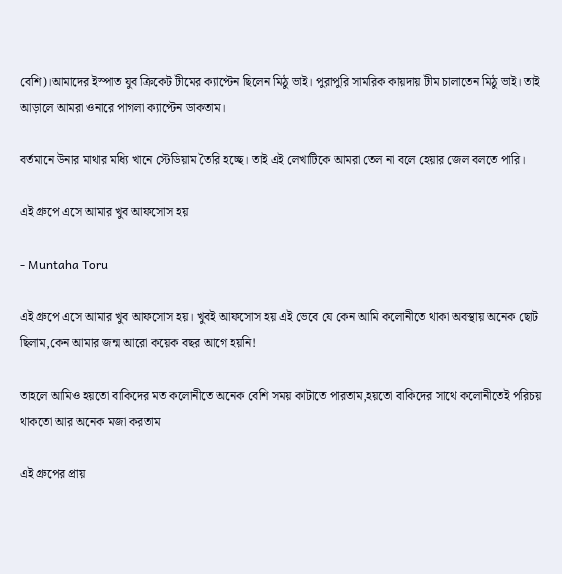বেশি)।আমাদের ইস্পাত যুব ক্রিকেট টীমের ক্যাপ্টেন ছিলেন মিঠু ভাই। পুরাপুরি সামরিক কায়দায় টীম চালাতেন মিঠু ভাই। তাই আড়ালে আমরা ওনারে পাগলা ক্যাপ্টেন ডাকতাম।

বর্তমানে উনার মাথার মধ্যি খানে স্টেডিয়াম তৈরি হচ্ছে। তাই এই লেখাটিকে আমরা তেল না বলে হেয়ার জেল বলতে পারি।

এই গ্রুপে এসে আমার খুব আফসোস হয়

- Muntaha Toru

এই গ্রুপে এসে আমার খুব আফসোস হয়। খুবই আফসোস হয় এই ভেবে যে কেন আমি কলোনীতে থাকা অবস্থায় অনেক ছোট ছিলাম,কেন আমার জন্ম আরো কয়েক বছর আগে হয়নি!

তাহলে আমিও হয়তো বাকিদের মত কলোনীতে অনেক বেশি সময় কাটাতে পারতাম,হয়তো বাকিদের সাথে কলোনীতেই পরিচয় থাকতো আর অনেক মজা করতাম

এই গ্রুপের প্রায়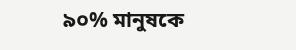৯০% মানুষকে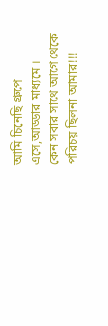আমি চিনেছি গ্রুপে এসে,আড্ডার মাধ্যমে ।
কেন সবার সাথে আগে থেকে পরিচয় ছিলনা আমার!!!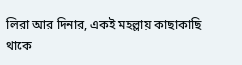লিরা আর দিনার, একই মহল্লায় কাছাকাছি থাকে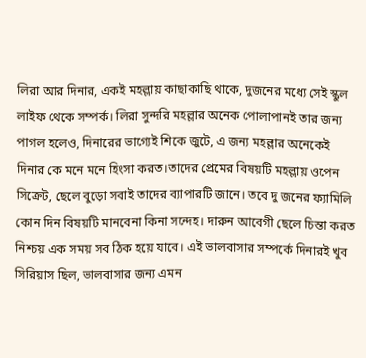লিরা আর দিনার, একই মহল্লায় কাছাকাছি থাকে, দুজনের মধ্যে সেই স্কুল লাইফ থেকে সম্পর্ক। লিরা সুন্দরি মহল্লার অনেক পোলাপানই তার জন্য পাগল হলেও, দিনারের ভাগ্যেই শিকে জুটে, এ জন্য মহল্লার অনেকেই দিনার কে মনে মনে হিংসা করত।তাদের প্রেমের বিষয়টি মহল্লায় ওপেন সিক্রেট, ছেলে বুড়ো সবাই তাদের ব্যাপারটি জানে। তবে দু জনের ফ্যামিলি কোন দিন বিষয়টি মানবেনা কিনা সন্দেহ। দারুন আবেগী ছেলে চিন্তা করত নিশ্চয় এক সময় সব ঠিক হয়ে যাবে। এই ভালবাসার সম্পর্কে দিনারই খুব সিরিয়াস ছিল, ভালবাসার জন্য এমন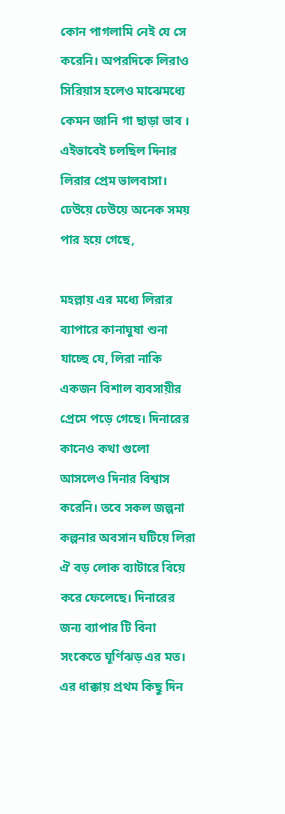কোন পাগলামি নেই যে সে করেনি। অপরদিকে লিরাও সিরিয়াস হলেও মাঝেমধ্যে কেমন জানি গা ছাড়া ভাব । এইভাবেই চলছিল দিনার লিরার প্রেম ভালবাসা। ঢেউয়ে ঢেউয়ে অনেক সময় পার হয়ে গেছে,

মহল্লায় এর মধ্যে লিরার ব্যাপারে কানাঘুষা শুনা যাচ্ছে যে, লিরা নাকি একজন বিশাল ব্যবসায়ীর প্রেমে পড়ে গেছে। দিনারের কানেও কথা গুলো আসলেও দিনার বিশ্বাস করেনি। তবে সকল জল্পনা কল্পনার অবসান ঘটিয়ে লিরা ঐ বড় লোক ব্যাটারে বিয়ে করে ফেলেছে। দিনারের জন্য ব্যাপার টি বিনা সংকেতে ঘূর্ণিঝড় এর মত। এর ধাক্কায় প্রথম কিছু দিন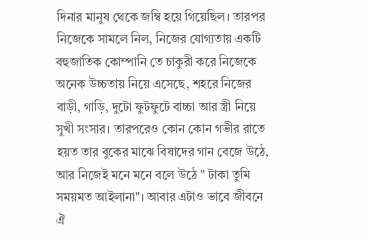দিনার মানুষ থেকে জম্বি হয়ে গিয়েছিল। তারপর নিজেকে সামলে নিল, নিজের যোগ্যতায় একটি বহুজাতিক কোম্পানি তে চাকুরী করে নিজেকে অনেক উচ্চতায় নিয়ে এসেছে, শহরে নিজের বাড়ী, গাড়ি, দুটো ফুটফুটে বাচ্চা আর স্ত্রী নিয়ে সুখী সংসার। তারপরেও কোন কোন গভীর রাতে হয়ত তার বুকের মাঝে বিষাদের গান বেজে উঠে, আর নিজেই মনে মনে বলে উঠে " টাকা তুমি সময়মত আইলানা"। আবার এটাও ভাবে জীবনে ঐ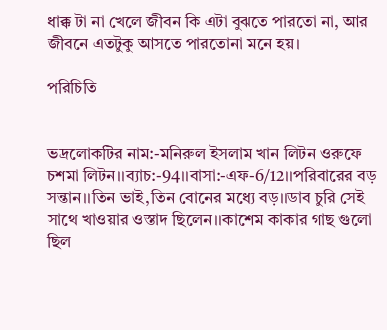ধাক্ক টা না খেলে জীবন কি এটা বুঝতে পারতো না, আর জীবনে এতটুকু আসতে পারতোনা মনে হয়।

পরিচিতি


ভদ্রলোকটির নাম:-মনিরুল ইসলাম খান লিটন ওরুফে চশমা লিটন।।ব্যাচ:-94।।বাসা:-এফ-6/12।।পরিবারের বড় সন্তান।।তিন ভাই,তিন বোনের মধ্যে বড়।।ডাব চুরি সেই সাথে খাওয়ার ওস্তাদ ছিলেন।।কাশেম কাকার গাছ গুলো ছিল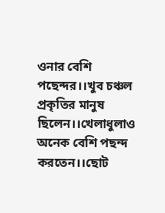ওনার বেশি পছেন্দর।।খুব চঞ্চল প্রকৃতির মানুষ ছিলেন।।খেলাধুলাও অনেক বেশি পছন্দ করতেন।।ছোট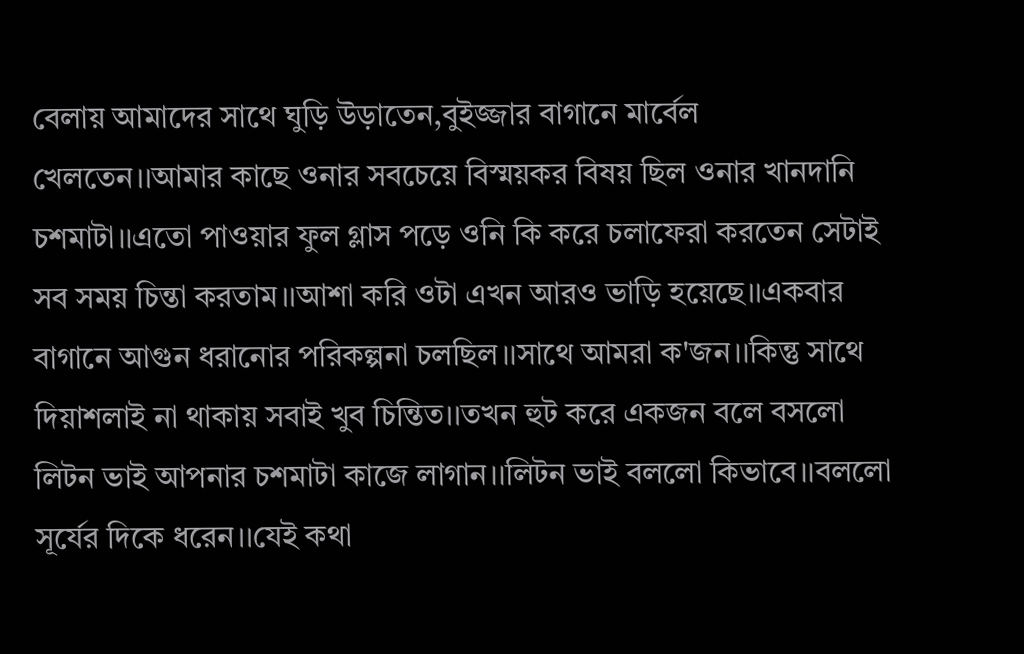বেলায় আমাদের সাথে ঘুড়ি উড়াতেন,বুইজ্জার বাগানে মার্বেল খেলতেন।।আমার কাছে ওনার সবচেয়ে বিস্ময়কর বিষয় ছিল ওনার খানদানি চশমাটা।।এতো পাওয়ার ফুল গ্লাস পড়ে ওনি কি করে চলাফেরা করতেন সেটাই সব সময় চিন্তা করতাম।।আশা করি ওটা এখন আরও ভাড়ি হয়েছে।।একবার বাগানে আগুন ধরানোর পরিকল্পনা চলছিল।।সাথে আমরা ক'জন।।কিন্তু সাথে দিয়াশলাই না থাকায় সবাই খুব চিন্তিত।।তখন হুট করে একজন বলে বসলো লিটন ভাই আপনার চশমাটা কাজে লাগান।।লিটন ভাই বললো কিভাবে।।বললো সূর্যের দিকে ধরেন।।যেই কথা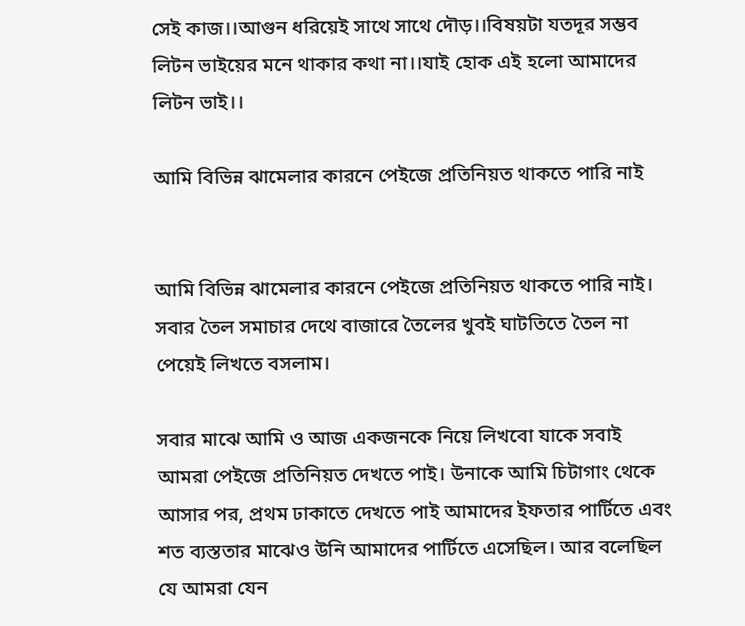সেই কাজ।।আগুন ধরিয়েই সাথে সাথে দৌড়।।বিষয়টা যতদূর সম্ভব লিটন ভাইয়ের মনে থাকার কথা না।।যাই হোক এই হলো আমাদের লিটন ভাই।।

আমি বিভিন্ন ঝামেলার কারনে পেইজে প্রতিনিয়ত থাকতে পারি নাই


আমি বিভিন্ন ঝামেলার কারনে পেইজে প্রতিনিয়ত থাকতে পারি নাই। সবার তৈল সমাচার দেথে বাজারে তৈলের খুবই ঘাটতিতে তৈল না পেয়েই লিখতে বসলাম।

সবার মাঝে আমি ও আজ একজনকে নিয়ে লিখবো যাকে সবাই আমরা পেইজে প্রতিনিয়ত দেখতে পাই। উনাকে আমি চিটাগাং থেকে আসার পর, প্রথম ঢাকাতে দেখতে পাই আমাদের ইফতার পার্টিতে এবং শত ব্যস্ততার মাঝেও উনি আমাদের পার্টিতে এসেছিল। আর বলেছিল যে আমরা যেন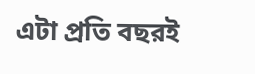এটা প্রতি বছরই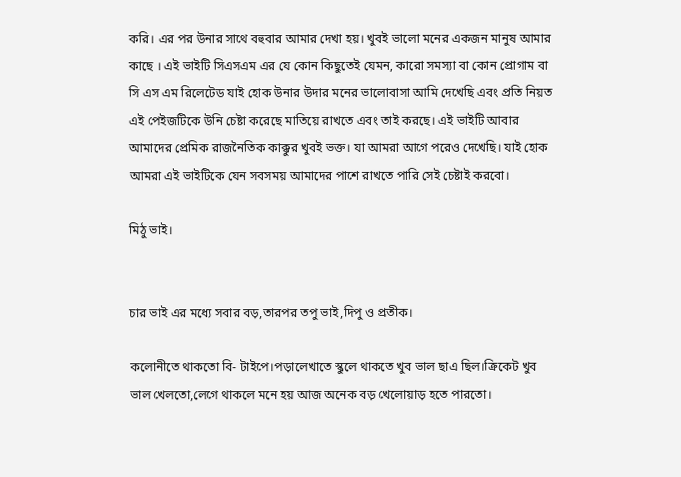করি। এর পর উনার সাথে বহুবার আমার দেখা হয়। খুবই ভালো মনের একজন মানুষ আমার কাছে । এই ভাইটি সিএসএম এর যে কোন কিছুতেই যেমন, কারো সমস্যা বা কোন প্রোগাম বা সি এস এম রিলেটেড যাই হোক উনার উদার মনের ভালোবাসা আমি দেখেছি এবং প্রতি নিয়ত এই পেইজটিকে উনি চেষ্টা করেছে মাতিয়ে রাখতে এবং তাই করছে। এই ভাইটি আবার আমাদের প্রেমিক রাজনৈতিক কাক্কুর খুবই ভক্ত। যা আমরা আগে পরেও দেখেছি। যাই হোক আমরা এই ভাইটিকে যেন সবসময় আমাদের পাশে রাখতে পারি সেই চেষ্টাই করবো।

মিঠু ভাই।


চার ভাই এর মধ্যে সবার বড়,তারপর তপু ভাই,দিপু ও প্রতীক।

কলোনীতে থাকতো বি- টাইপে।পড়ালেখাতে স্কুলে থাকতে খুব ভাল ছাএ ছিল।ক্রিকেট খুব ভাল খেলতো,লেগে থাকলে মনে হয় আজ অনেক বড় খেলোয়াড় হতে পারতো।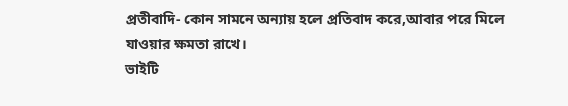প্রতীবাদি- কোন সামনে অন্যায় হলে প্রতিবাদ করে,আবার পরে মিলে যাওয়ার ক্ষমতা রাখে।
ভাইটি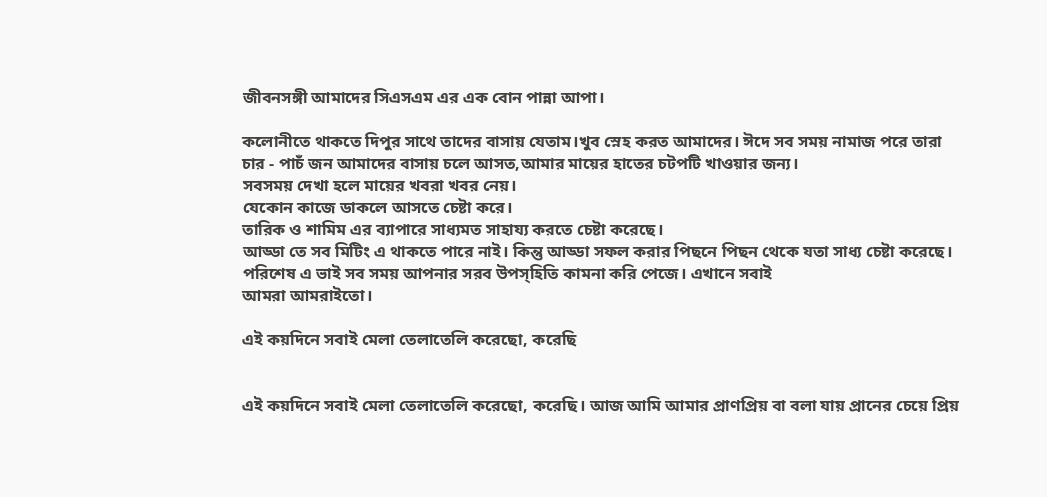জীবনসঙ্গী আমাদের সিএসএম এর এক বোন পান্না আপা।

কলোনীতে থাকতে দিপুর সাথে তাদের বাসায় যেতাম।খুব স্নেহ করত আমাদের। ঈদে সব সময় নামাজ পরে তারা চার - পাচঁ জন আমাদের বাসায় চলে আসত,আমার মায়ের হাতের চটপটি খাওয়ার জন্য।
সবসময় দেখা হলে মায়ের খবরা খবর নেয়।
যেকোন কাজে ডাকলে আসতে চেষ্টা করে।
তারিক ও শামিম এর ব্যাপারে সাধ্যমত সাহায্য করতে চেষ্টা করেছে।
আড্ডা তে সব মিটিং এ থাকতে পারে নাই। কিন্তু আড্ডা সফল করার পিছনে পিছন থেকে যতা সাধ্য চেষ্টা করেছে।
পরিশেষ এ ভাই সব সময় আপনার সরব উপস্হিতি কামনা করি পেজে। এখানে সবাই
আমরা আমরাইতো।

এই কয়দিনে সবাই মেলা তেলাতেলি করেছো, করেছি


এই কয়দিনে সবাই মেলা তেলাতেলি করেছো, করেছি। আজ আমি আমার প্রাণপ্রিয় বা বলা যায় প্রানের চেয়ে প্রিয়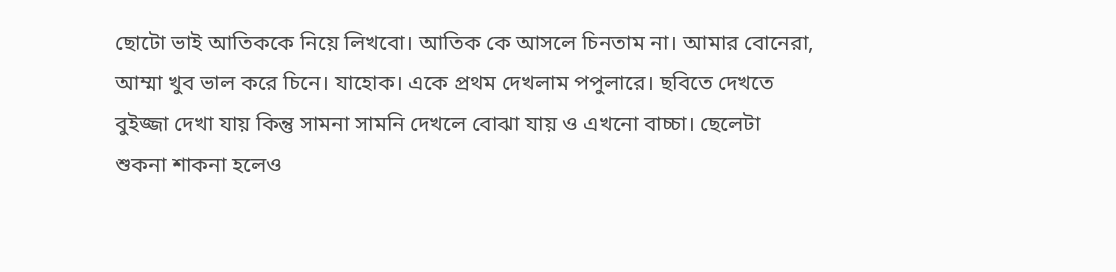ছোটো ভাই আতিককে নিয়ে লিখবো। আতিক কে আসলে চিনতাম না। আমার বোনেরা, আম্মা খুব ভাল করে চিনে। যাহোক। একে প্রথম দেখলাম পপুলারে। ছবিতে দেখতে বুইজ্জা দেখা যায় কিন্তু সামনা সামনি দেখলে বোঝা যায় ও এখনো বাচ্চা। ছেলেটা শুকনা শাকনা হলেও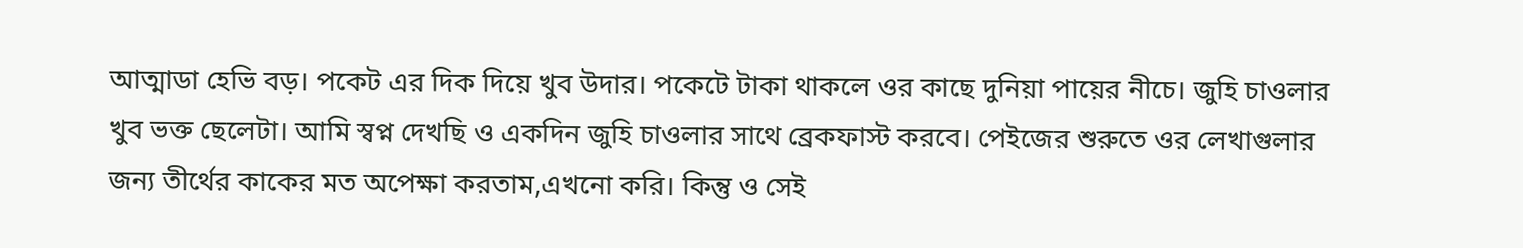আত্মাডা হেভি বড়। পকেট এর দিক দিয়ে খুব উদার। পকেটে টাকা থাকলে ওর কাছে দুনিয়া পায়ের নীচে। জুহি চাওলার খুব ভক্ত ছেলেটা। আমি স্বপ্ন দেখছি ও একদিন জুহি চাওলার সাথে ব্রেকফাস্ট করবে। পেইজের শুরুতে ওর লেখাগুলার জন্য তীর্থের কাকের মত অপেক্ষা করতাম,এখনো করি। কিন্তু ও সেই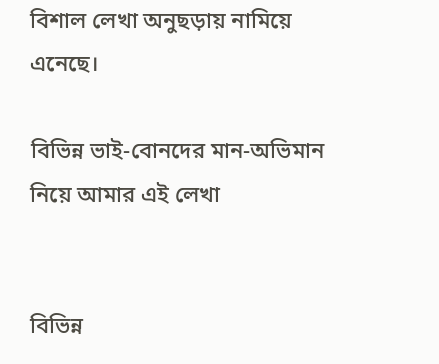বিশাল লেখা অনুছড়ায় নামিয়ে এনেছে।

বিভিন্ন ভাই-বোনদের মান-অভিমান নিয়ে আমার এই লেখা


বিভিন্ন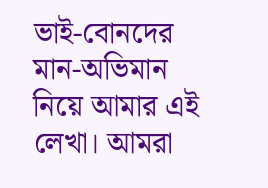ভাই-বোনদের মান-অভিমান নিয়ে আমার এই লেখা। আমরা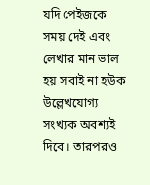যদি পেইজকে সময় দেই এবং লেখার মান ভাল হয় সবাই না হউক উল্লেখযোগ্য সংখ্যক অবশ্যই দিবে। তারপরও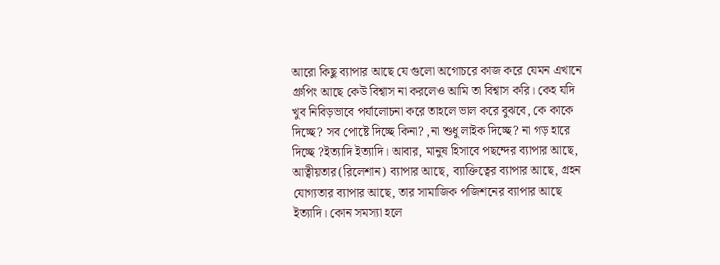আরো কিছু ব্যাপার আছে যে গুলো অগোচরে কাজ করে যেমন এখানে গ্রুপিং আছে কেউ বিশ্বাস না করলেও আমি তা বিশ্বাস করি। কেহ যদি খুব নিবিড়ভাবে পর্যালোচনা করে তাহলে ভাল করে বুঝবে, কে কাকে দিচ্ছে? সব পোষ্টে দিচ্ছে কিনা? ,না শুধু লাইক দিচ্ছে? না গড় হারে দিচ্ছে ?ইত্যাদি ইত্যাদি। আবার, মানুষ হিসাবে পছন্দের ব্যাপার আছে, আত্বীয়তার(রিলেশান) ব্যাপার আছে, ব্যাক্তিত্বের ব্যাপার আছে, গ্রহন যোগ্যতার ব্যাপার আছে, তার সামাজিক পজিশনের ব্যাপার আছে ইত্যাদি। কোন সমস্যা হলে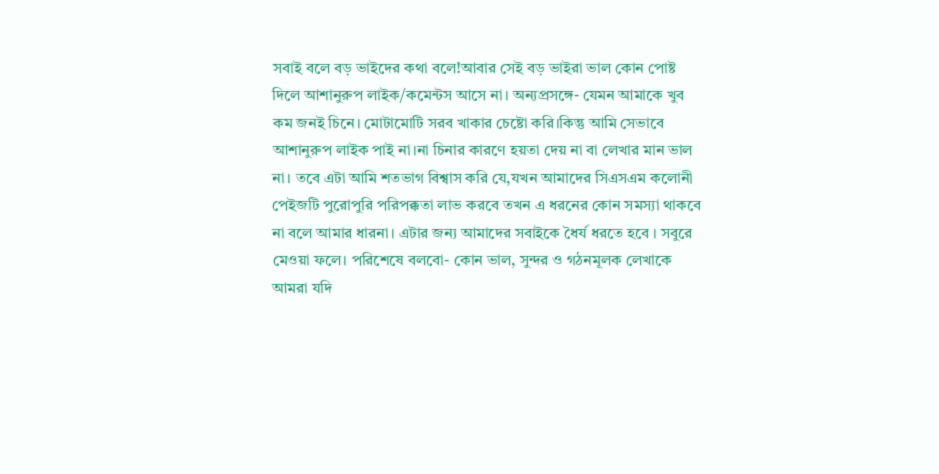সবাই বলে বড় ভাইদের কথা বলে!আবার সেই বড় ভাইরা ভাল কোন পোষ্ট দিলে আশানুরুপ লাইক/কমেন্টস আসে না। অন্যপ্রসঙ্গে- যেমন আমাকে খুব কম জনই চিনে। মোটামোটি সরব খাকার চেষ্টো করি।কিন্তু আমি সেভাবে আশানুরুপ লাইক পাই না।না চিনার কারণে হয়তা দেয় না বা লেখার মান ভাল না। তবে এটা আমি শতভাগ বিশ্বাস করি যে,যখন আমাদের সিএসএম কলোনী পেইজটি পুরোপুরি পরিপক্কতা লাভ করবে তখন এ ধরনের কোন সমস্যা থাকবে না বলে আমার ধারনা। এটার জন্য আমাদের সবাইকে ধৈর্য ধরতে হবে । সবুরে মেওয়া ফলে। পরিশেষে বলবো- কোন ভাল, সুন্দর ও গঠনমূলক লেখাকে আমরা যদি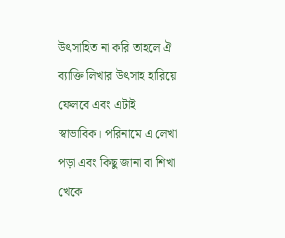উৎসাহিত না করি তাহলে ঐ ব্যাক্তি লিখার উৎসাহ হারিয়ে ফেলবে এবং এটাই স্বাভাবিক। পরিনামে এ লেখা পড়া এবং কিছু জানা বা শিখা খেকে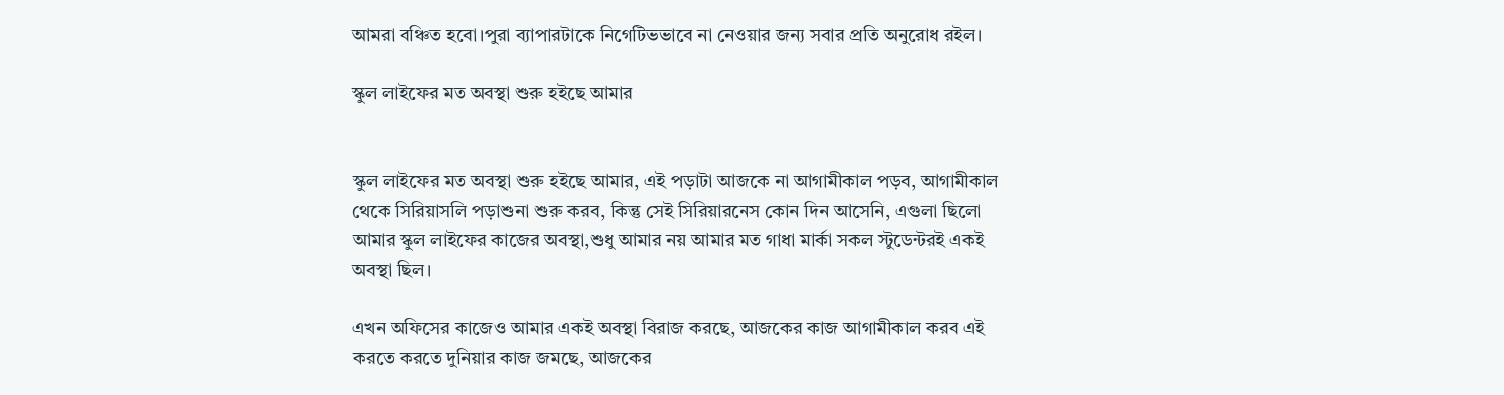আমরা বঞ্চিত হবো।পুরা ব্যাপারটাকে নিগেটিভভাবে না নেওয়ার জন্য সবার প্রতি অনুরোধ রইল।

স্কুল লাইফের মত অবস্থা শুরু হইছে আমার


স্কুল লাইফের মত অবস্থা শুরু হইছে আমার, এই পড়াটা আজকে না আগামীকাল পড়ব, আগামীকাল থেকে সিরিয়াসলি পড়াশুনা শুরু করব, কিন্তু সেই সিরিয়ারনেস কোন দিন আসেনি, এগুলা ছিলো আমার স্কুল লাইফের কাজের অবস্থা,শুধু আমার নয় আমার মত গাধা মার্কা সকল স্টুডেন্টরই একই অবস্থা ছিল।

এখন অফিসের কাজেও আমার একই অবস্থা বিরাজ করছে, আজকের কাজ আগামীকাল করব এই করতে করতে দুনিয়ার কাজ জমছে, আজকের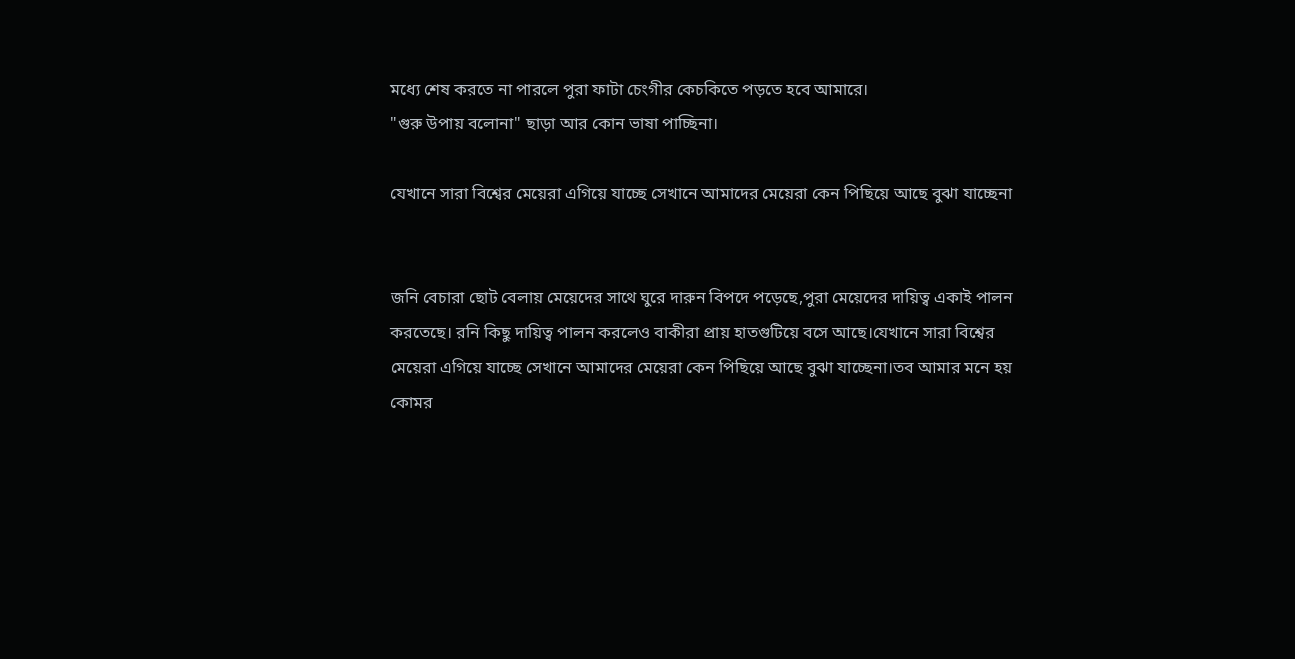মধ্যে শেষ করতে না পারলে পুরা ফাটা চেংগীর কেচকিতে পড়তে হবে আমারে।
"গুরু উপায় বলোনা" ছাড়া আর কোন ভাষা পাচ্ছিনা।

যেখানে সারা বিশ্বের মেয়েরা এগিয়ে যাচ্ছে সেখানে আমাদের মেয়েরা কেন পিছিয়ে আছে বুঝা যাচ্ছেনা


জনি বেচারা ছোট বেলায় মেয়েদের সাথে ঘুরে দারুন বিপদে পড়েছে,পুরা মেয়েদের দায়িত্ব একাই পালন করতেছে। রনি কিছু দায়িত্ব পালন করলেও বাকীরা প্রায় হাতগুটিয়ে বসে আছে।যেখানে সারা বিশ্বের মেয়েরা এগিয়ে যাচ্ছে সেখানে আমাদের মেয়েরা কেন পিছিয়ে আছে বুঝা যাচ্ছেনা।তব আমার মনে হয় কোমর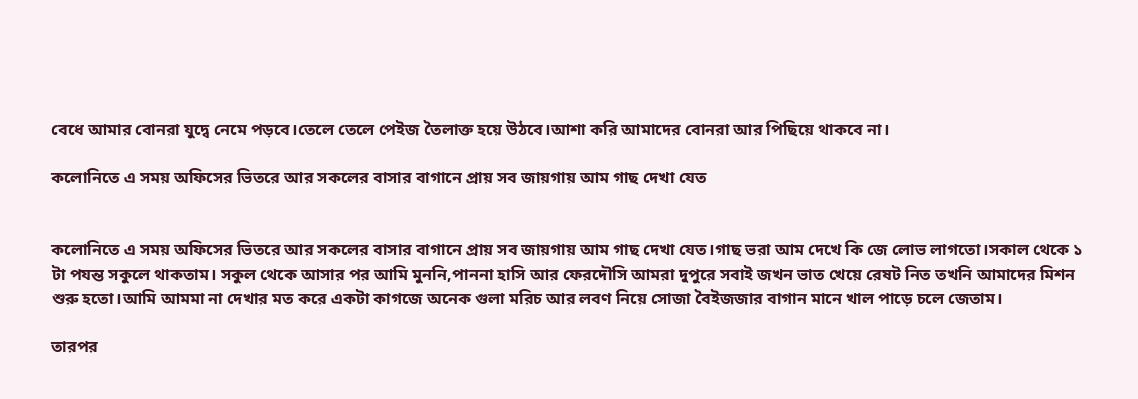বেধে আমার বোনরা যুদ্বে নেমে পড়বে।তেলে তেলে পেইজ তৈলাক্ত হয়ে উঠবে।আশা করি আমাদের বোনরা আর পিছিয়ে থাকবে না।

কলোনিতে এ সময় অফিসের ভিতরে আর সকলের বাসার বাগানে প্রায় সব জায়গায় আম গাছ দেখা যেত


কলোনিতে এ সময় অফিসের ভিতরে আর সকলের বাসার বাগানে প্রায় সব জায়গায় আম গাছ দেখা যেত।গাছ ভরা আম দেখে কি জে লোভ লাগতো।সকাল থেকে ১ টা পযন্ত সকুলে থাকতাম। সকুল থেকে আসার পর আমি মুননি,পাননা হাসি আর ফেরদৌসি আমরা দুপুরে সবাই জখন ভাত খেয়ে রেষট নিত তখনি আমাদের মিশন শুরু হতো।আমি আমমা না দেখার মত করে একটা কাগজে অনেক গুলা মরিচ আর লবণ নিয়ে সোজা বৈইজজার বাগান মানে খাল পাড়ে চলে জেতাম।

তারপর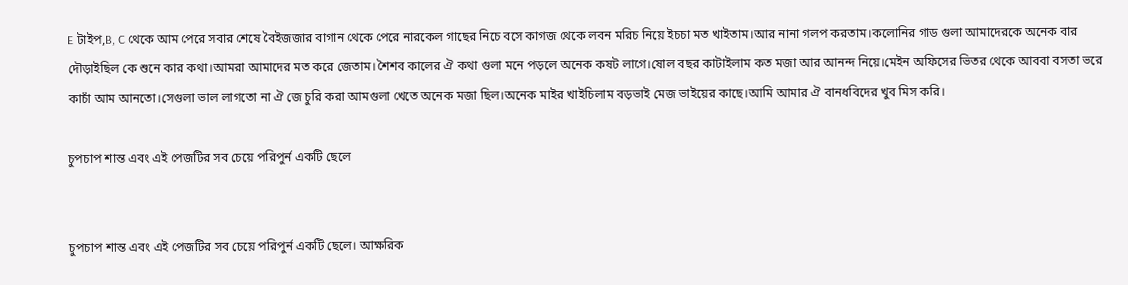E টাইপ,B, C থেকে আম পেরে সবার শেষে বৈইজজার বাগান থেকে পেরে নারকেল গাছের নিচে বসে কাগজ থেকে লবন মরিচ নিয়ে ইচচা মত খাইতাম।আর নানা গলপ করতাম।কলোনির গাড গুলা আমাদেরকে অনেক বার দৌড়াইছিল কে শুনে কার কথা।আমরা আমাদের মত করে জেতাম।শৈশব কালের ঐ কথা গুলা মনে পড়লে অনেক কষট লাগে।ষোল বছর কাটাইলাম কত মজা আর আনন্দ নিয়ে।মেইন অফিসের ভিতর থেকে আববা বসতা ভরে কাচাঁ আম আনতো।সেগুলা ভাল লাগতো না ঐ জে চুরি করা আমগুলা খেতে অনেক মজা ছিল।অনেক মাইর খাইচিলাম বড়ভাই মেজ ভাইয়ের কাছে।আমি আমার ঐ বানধবিদের খুব মিস করি।

চুপচাপ শান্ত এবং এই পেজটির সব চেয়ে পরিপুর্ন একটি ছেলে


চুপচাপ শান্ত এবং এই পেজটির সব চেয়ে পরিপুর্ন একটি ছেলে। আক্ষরিক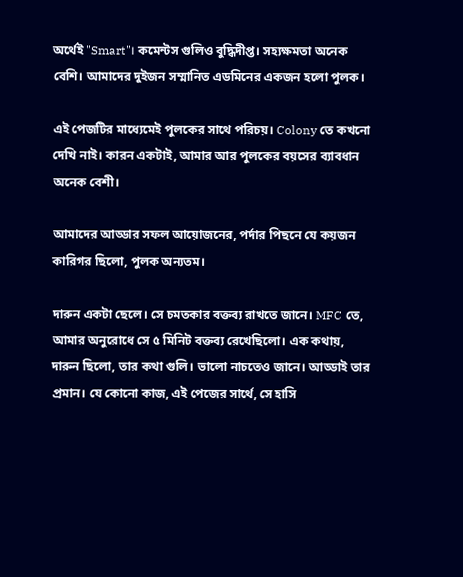অর্থেই "Smart"। কমেন্টস গুলিও বুদ্ধিদীপ্ত। সহ্যক্ষমতা অনেক বেশি। আমাদের দুইজন সম্মানিত এডমিনের একজন হলো পুলক।

এই পেজটির মাধ্যেমেই পুলকের সাথে পরিচয়। Colony তে কখনো দেখি নাই। কারন একটাই, আমার আর পুলকের বয়সের ব্যাবধান অনেক বেশী।

আমাদের আড্ডার সফল আয়োজনের, পর্দার পিছনে যে কয়জন কারিগর ছিলো, পুলক অন্যতম।

দারুন একটা ছেলে। সে চমতকার বক্তব্য রাখতে জানে। MFC তে, আমার অনুরোধে সে ৫ মিনিট বক্তব্য রেখেছিলো। এক কথায়, দারুন ছিলো, তার কথা গুলি। ভালো নাচতেও জানে। আড্ডাই তার প্রমান। যে কোনো কাজ, এই পেজের সার্থে, সে হাসি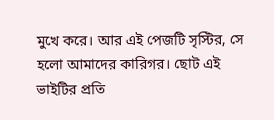মুখে করে। আর এই পেজটি সৃস্টির, সে হলো আমাদের কারিগর। ছোট এই ভাইটির প্রতি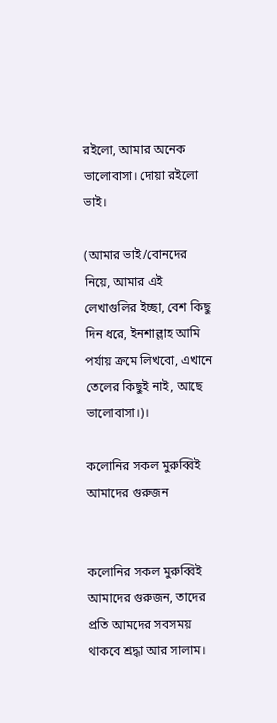রইলো, আমার অনেক ভালোবাসা। দোয়া রইলো ভাই।

(আমার ভাই/বোনদের নিয়ে, আমার এই লেখাগুলির ইচ্ছা, বেশ কিছু দিন ধরে, ইনশাল্লাহ আমি পর্যায় ক্রমে লিখবো, এখানে তেলের কিছুই নাই, আছে ভালোবাসা।)।

কলোনির সকল মুরুব্বিই আমাদের গুরুজন


কলোনির সকল মুরুব্বিই আমাদের গুরুজন, তাদের প্রতি আমদের সবসময় থাকবে শ্রদ্ধা আর সালাম।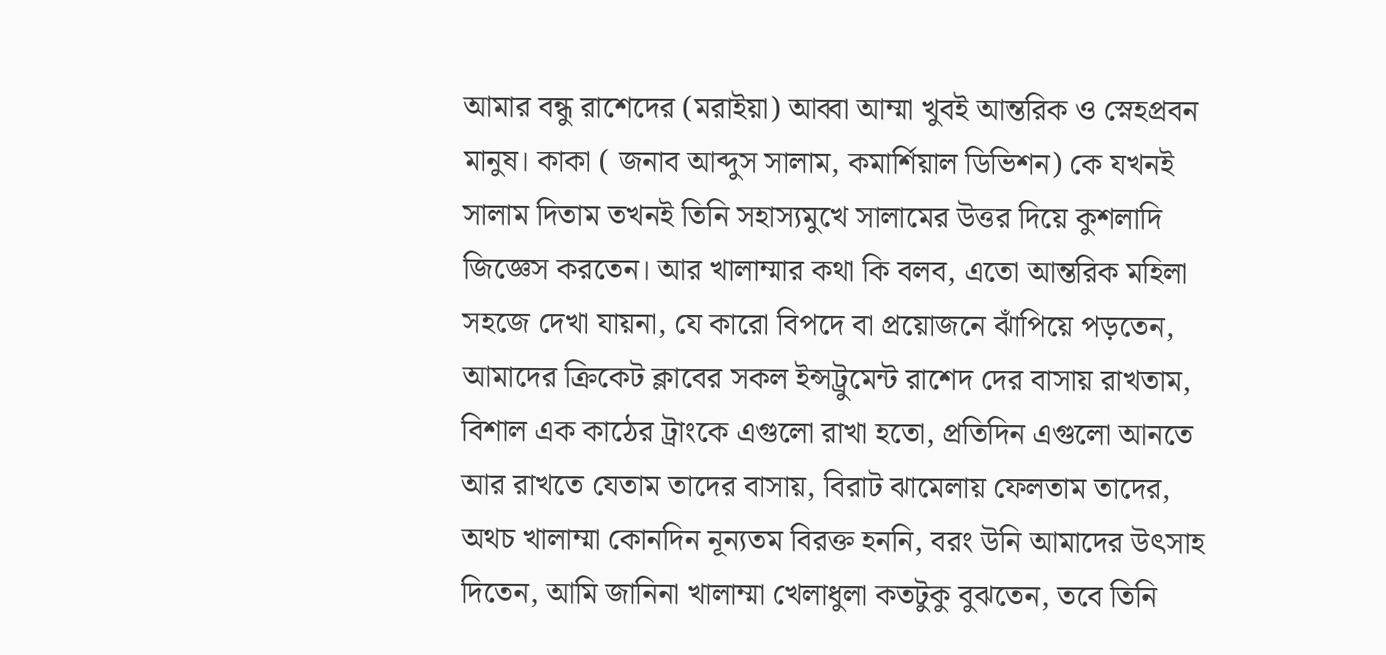আমার বন্ধু রাশেদের (মরাইয়া) আব্বা আম্মা খুবই আন্তরিক ও স্নেহপ্রবন মানুষ। কাকা ( জনাব আব্দুস সালাম, কমার্শিয়াল ডিভিশন) কে যখনই সালাম দিতাম তখনই তিনি সহাস্যমুখে সালামের উত্তর দিয়ে কুশলাদি জিজ্ঞেস করতেন। আর খালাম্মার কথা কি বলব, এতো আন্তরিক মহিলা সহজে দেখা যায়না, যে কারো বিপদে বা প্রয়োজনে ঝাঁপিয়ে পড়তেন, আমাদের ক্রিকেট ক্লাবের সকল ইন্সট্রুমেন্ট রাশেদ দের বাসায় রাখতাম, বিশাল এক কাঠের ট্রাংকে এগুলো রাখা হতো, প্রতিদিন এগুলো আনতে আর রাখতে যেতাম তাদের বাসায়, বিরাট ঝামেলায় ফেলতাম তাদের, অথচ খালাম্মা কোনদিন নূন্যতম বিরক্ত হননি, বরং উনি আমাদের উৎসাহ দিতেন, আমি জানিনা খালাম্মা খেলাধুলা কতটুকু বুঝতেন, তবে তিনি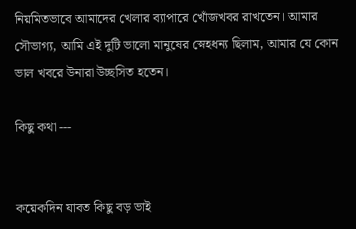নিয়মিতভাবে আমাদের খেলার ব্যাপারে খোঁজখবর রাখতেন। আমার সৌভাগ্য, আমি এই দুটি ভালো মানুষের স্নেহধন্য ছিলাম, আমার যে কোন ভাল খবরে উনারা উচ্ছসিত হতেন।

কিছু কথা ---


কয়েকদিন যাবত কিছু বড় ভাই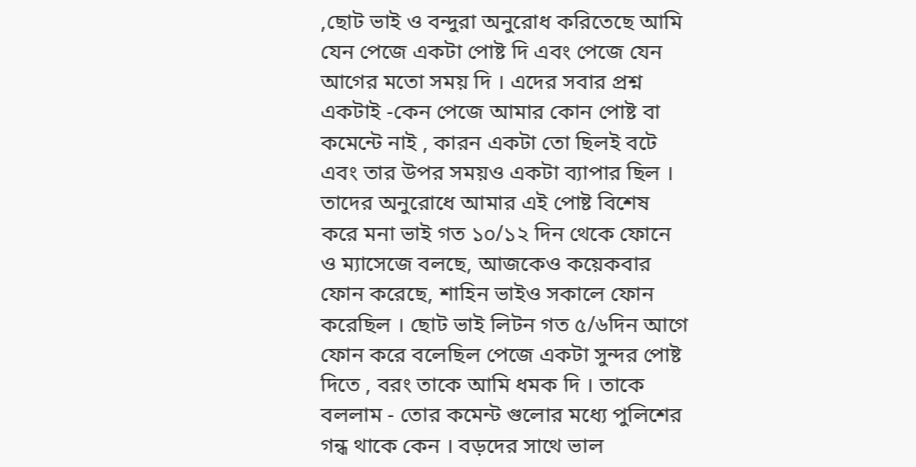,ছোট ভাই ও বন্দুরা অনুরোধ করিতেছে আমি যেন পেজে একটা পোষ্ট দি এবং পেজে যেন আগের মতো সময় দি । এদের সবার প্রশ্ন একটাই -কেন পেজে আমার কোন পোষ্ট বা কমেন্টে নাই , কারন একটা তো ছিলই বটে এবং তার উপর সময়ও একটা ব্যাপার ছিল । তাদের অনুরোধে আমার এই পোষ্ট বিশেষ করে মনা ভাই গত ১০/১২ দিন থেকে ফোনে ও ম্যাসেজে বলছে, আজকেও কয়েকবার ফোন করেছে, শাহিন ভাইও সকালে ফোন করেছিল । ছোট ভাই লিটন গত ৫/৬দিন আগে ফোন করে বলেছিল পেজে একটা সুন্দর পোষ্ট দিতে , বরং তাকে আমি ধমক দি । তাকে বললাম - তোর কমেন্ট গুলোর মধ্যে পুলিশের গন্ধ থাকে কেন । বড়দের সাথে ভাল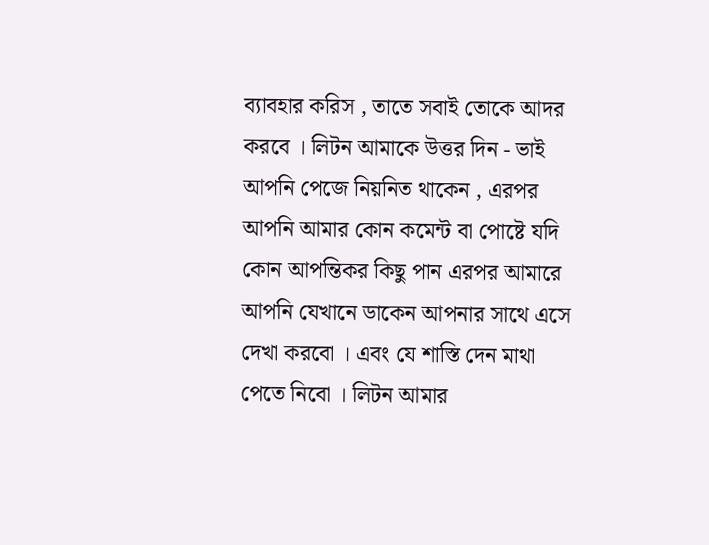ব্যাবহার করিস , তাতে সবাই তোকে আদর করবে । লিটন আমাকে উত্তর দিন - ভাই আপনি পেজে নিয়নিত থাকেন , এরপর আপনি আমার কোন কমেন্ট বা পোষ্টে যদি কোন আপন্তিকর কিছু পান এরপর আমারে আপনি যেখানে ডাকেন আপনার সাথে এসে দেখা করবো । এবং যে শাস্তি দেন মাথা পেতে নিবো । লিটন আমার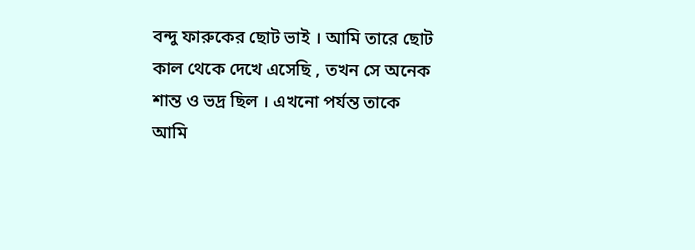বন্দু ফারুকের ছোট ভাই । আমি তারে ছোট কাল থেকে দেখে এসেছি , তখন সে অনেক শান্ত ও ভদ্র ছিল । এখনো পর্যন্ত তাকে আমি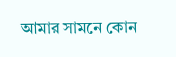আমার সামনে কোন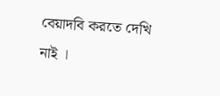বেয়াদবি করতে দেখি নাই ।